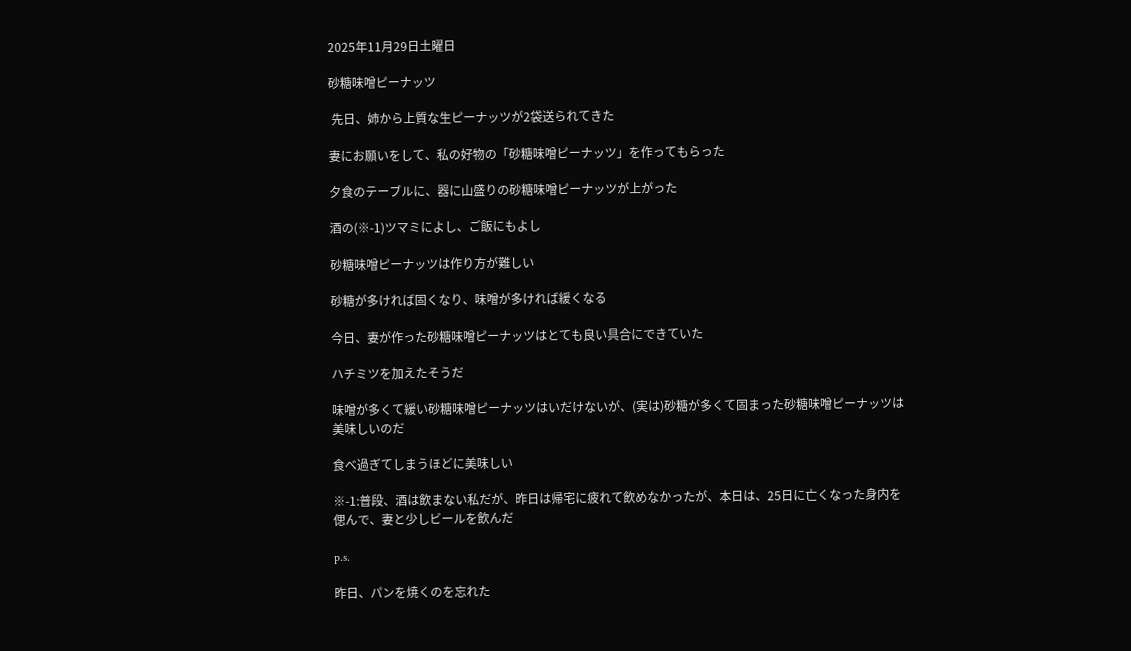2025年11月29日土曜日

砂糖味噌ピーナッツ

 先日、姉から上質な生ピーナッツが2袋送られてきた

妻にお願いをして、私の好物の「砂糖味噌ピーナッツ」を作ってもらった

夕食のテーブルに、器に山盛りの砂糖味噌ピーナッツが上がった

酒の(※-1)ツマミによし、ご飯にもよし

砂糖味噌ピーナッツは作り方が難しい

砂糖が多ければ固くなり、味噌が多ければ緩くなる

今日、妻が作った砂糖味噌ピーナッツはとても良い具合にできていた

ハチミツを加えたそうだ

味噌が多くて緩い砂糖味噌ピーナッツはいだけないが、(実は)砂糖が多くて固まった砂糖味噌ピーナッツは美味しいのだ

食べ過ぎてしまうほどに美味しい

※-1:普段、酒は飲まない私だが、昨日は帰宅に疲れて飲めなかったが、本日は、25日に亡くなった身内を偲んで、妻と少しビールを飲んだ

p.s.

昨日、パンを焼くのを忘れた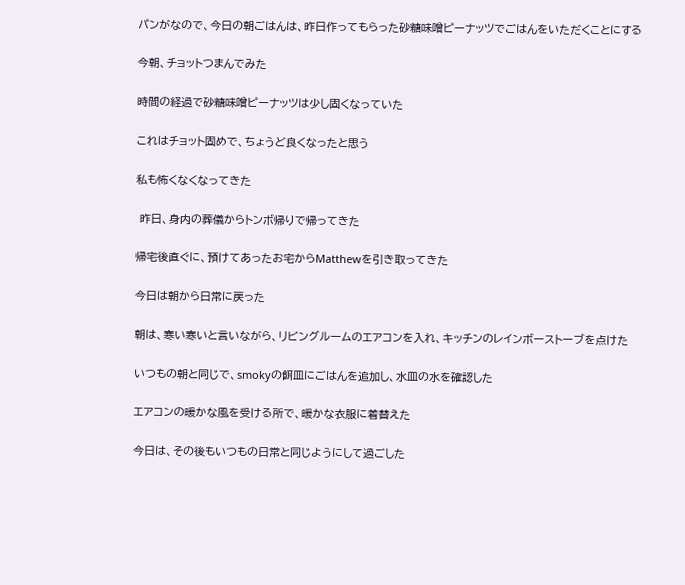パンがなので、今日の朝ごはんは、昨日作ってもらった砂糖味噌ピーナッツでごはんをいただくことにする

今朝、チョットつまんでみた

時間の経過で砂糖味噌ピーナッツは少し固くなっていた

これはチョット固めで、ちょうど良くなったと思う

私も怖くなくなってきた

 昨日、身内の葬儀からトンボ帰りで帰ってきた

帰宅後直ぐに、預けてあったお宅からMatthewを引き取ってきた

今日は朝から日常に戻った

朝は、寒い寒いと言いながら、リビングルームのエアコンを入れ、キッチンのレインボーストーブを点けた

いつもの朝と同じで、smokyの餌皿にごはんを追加し、水皿の水を確認した

エアコンの暖かな風を受ける所で、暖かな衣服に着替えた

今日は、その後もいつもの日常と同じようにして過ごした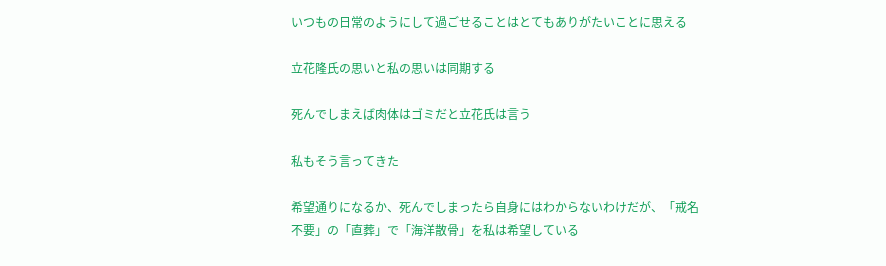いつもの日常のようにして過ごせることはとてもありがたいことに思える

立花隆氏の思いと私の思いは同期する

死んでしまえば肉体はゴミだと立花氏は言う

私もそう言ってきた

希望通りになるか、死んでしまったら自身にはわからないわけだが、「戒名不要」の「直葬」で「海洋散骨」を私は希望している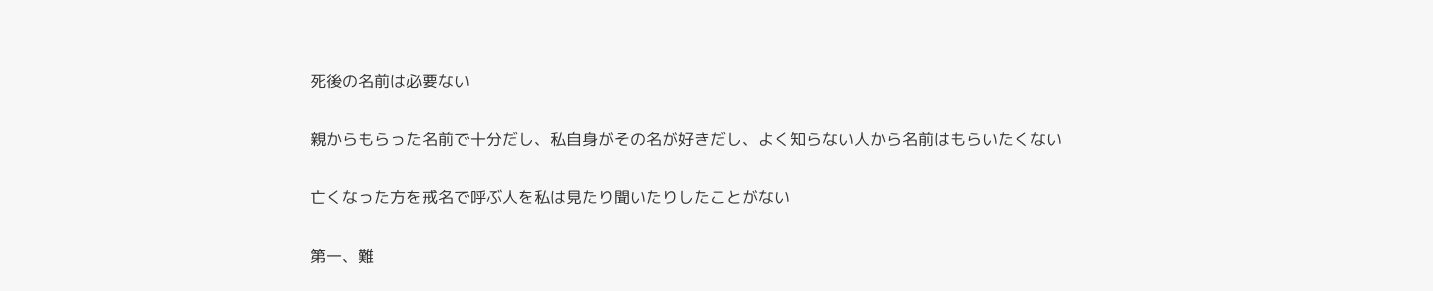死後の名前は必要ない

親からもらった名前で十分だし、私自身がその名が好きだし、よく知らない人から名前はもらいたくない

亡くなった方を戒名で呼ぶ人を私は見たり聞いたりしたことがない

第一、難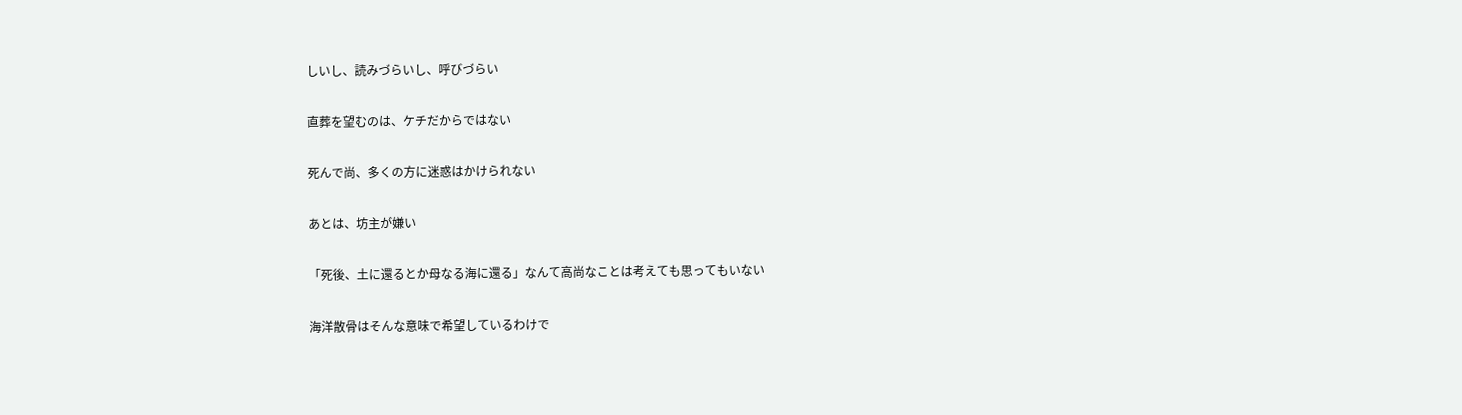しいし、読みづらいし、呼びづらい

直葬を望むのは、ケチだからではない

死んで尚、多くの方に迷惑はかけられない

あとは、坊主が嫌い

「死後、土に還るとか母なる海に還る」なんて高尚なことは考えても思ってもいない

海洋散骨はそんな意味で希望しているわけで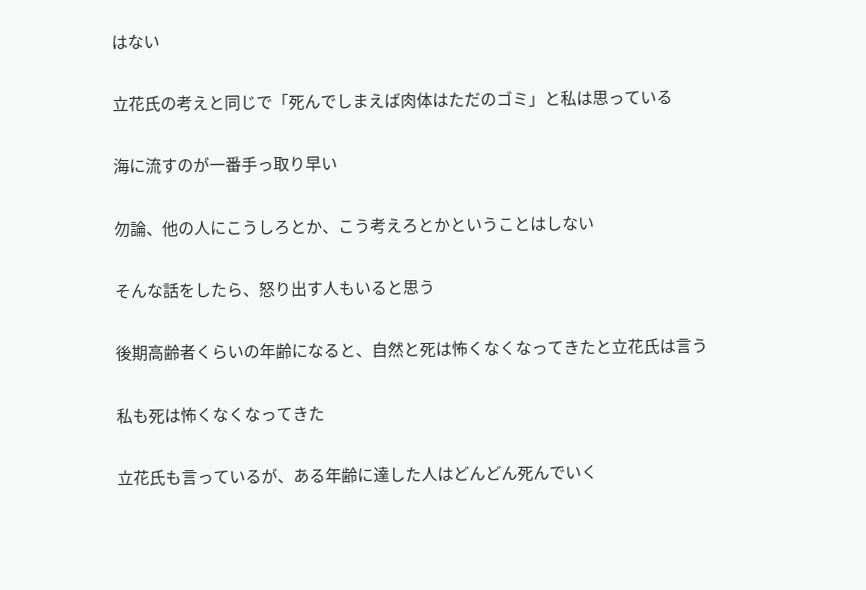はない

立花氏の考えと同じで「死んでしまえば肉体はただのゴミ」と私は思っている

海に流すのが一番手っ取り早い

勿論、他の人にこうしろとか、こう考えろとかということはしない

そんな話をしたら、怒り出す人もいると思う

後期高齢者くらいの年齢になると、自然と死は怖くなくなってきたと立花氏は言う

私も死は怖くなくなってきた

立花氏も言っているが、ある年齢に達した人はどんどん死んでいく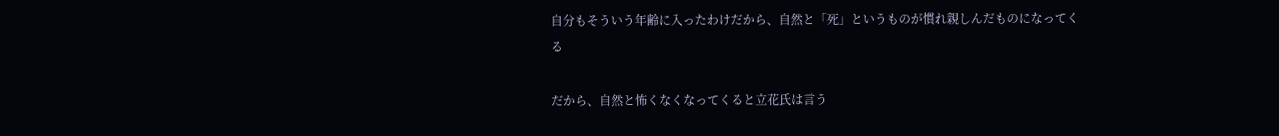自分もそういう年齢に入ったわけだから、自然と「死」というものが慣れ親しんだものになってくる

だから、自然と怖くなくなってくると立花氏は言う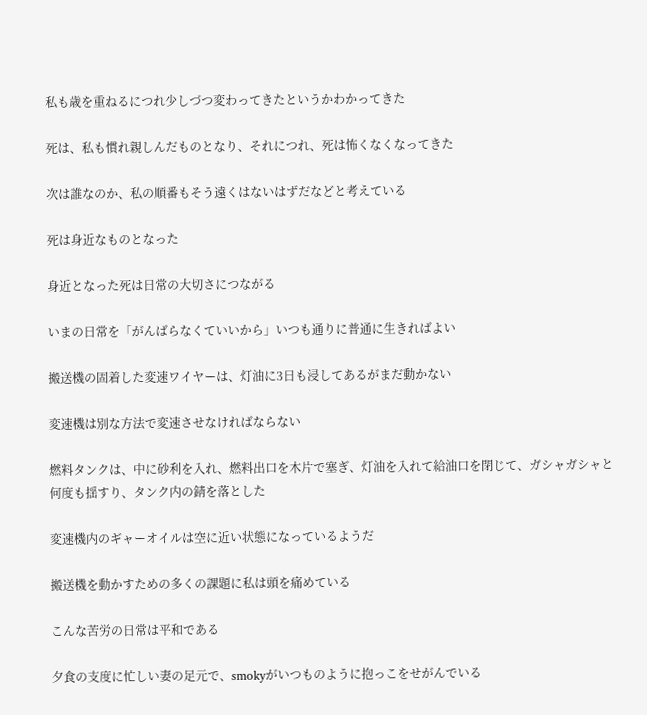私も歳を重ねるにつれ少しづつ変わってきたというかわかってきた

死は、私も慣れ親しんだものとなり、それにつれ、死は怖くなくなってきた

次は誰なのか、私の順番もそう遠くはないはずだなどと考えている

死は身近なものとなった

身近となった死は日常の大切さにつながる

いまの日常を「がんばらなくていいから」いつも通りに普通に生きればよい

搬送機の固着した変速ワイヤーは、灯油に3日も浸してあるがまだ動かない

変速機は別な方法で変速させなければならない

燃料タンクは、中に砂利を入れ、燃料出口を木片で塞ぎ、灯油を入れて給油口を閉じて、ガシャガシャと何度も揺すり、タンク内の錆を落とした

変速機内のギャーオイルは空に近い状態になっているようだ

搬送機を動かすための多くの課題に私は頭を痛めている

こんな苦労の日常は平和である

夕食の支度に忙しい妻の足元で、smokyがいつものように抱っこをせがんでいる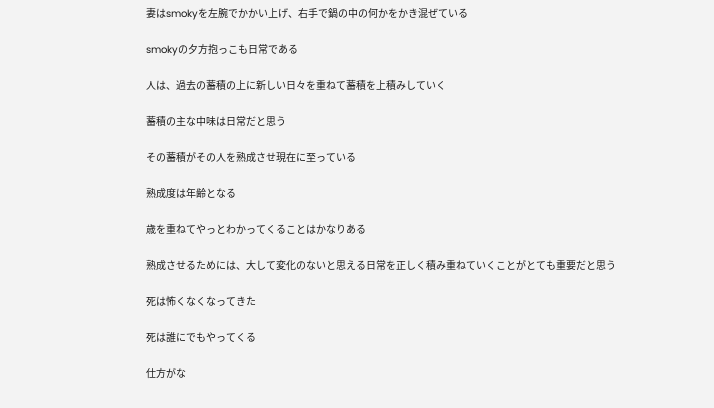妻はsmokyを左腕でかかい上げ、右手で鍋の中の何かをかき混ぜている

smokyの夕方抱っこも日常である

人は、過去の蓄積の上に新しい日々を重ねて蓄積を上積みしていく

蓄積の主な中味は日常だと思う

その蓄積がその人を熟成させ現在に至っている

熟成度は年齢となる

歳を重ねてやっとわかってくることはかなりある

熟成させるためには、大して変化のないと思える日常を正しく積み重ねていくことがとても重要だと思う

死は怖くなくなってきた

死は誰にでもやってくる

仕方がな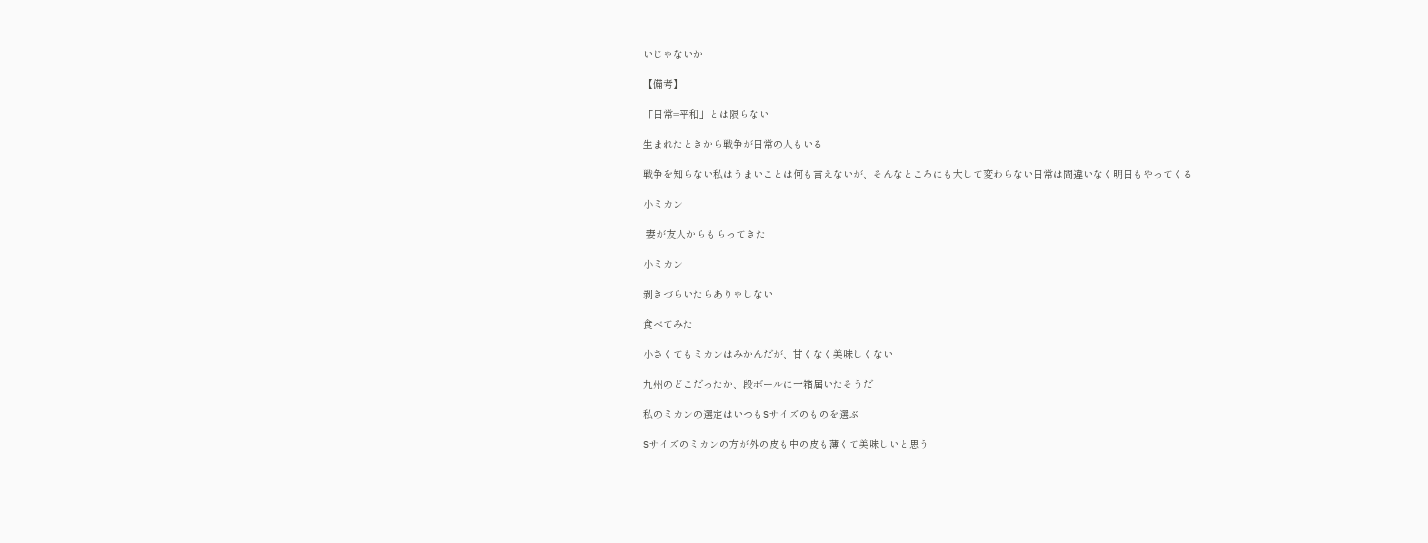いじゃないか

【備考】

「日常=平和」とは限らない

生まれたときから戦争が日常の人もいる

戦争を知らない私はうまいことは何も言えないが、そんなところにも大して変わらない日常は間違いなく明日もやってくる

小ミカン

 妻が友人からもらってきた

小ミカン

剥きづらいたらありゃしない

食べてみた

小さくてもミカンはみかんだが、甘くなく美味しくない

九州のどこだったか、段ボールに一箱届いたそうだ

私のミカンの選定はいつもSサイズのものを選ぶ

Sサイズのミカンの方が外の皮も中の皮も薄くて美味しいと思う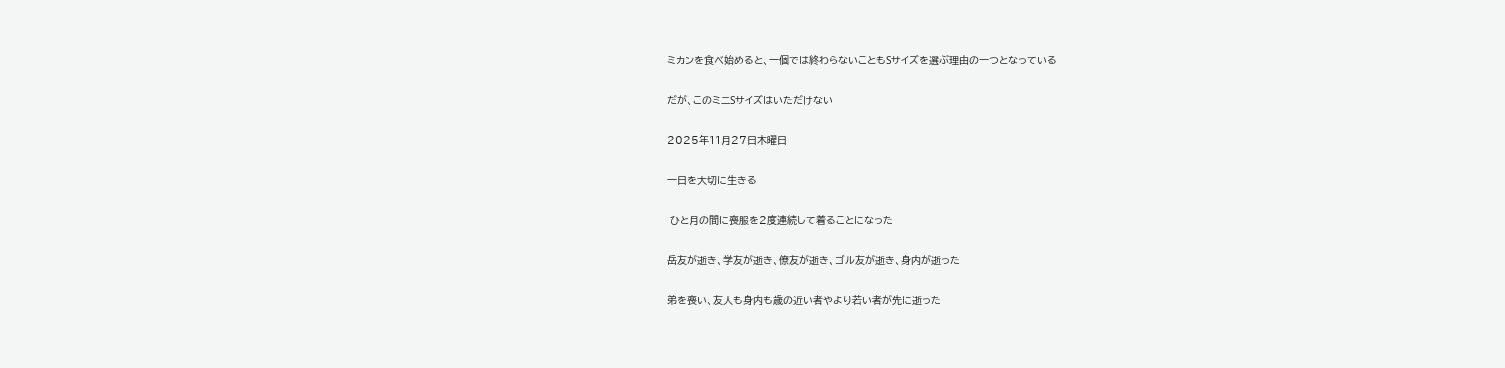ミカンを食べ始めると、一個では終わらないこともSサイズを選ぶ理由の一つとなっている

だが、このミニSサイズはいただけない

2025年11月27日木曜日

一日を大切に生きる

 ひと月の間に喪服を2度連続して着ることになった

岳友が逝き、学友が逝き、僚友が逝き、ゴル友が逝き、身内が逝った

弟を喪い、友人も身内も歳の近い者やより若い者が先に逝った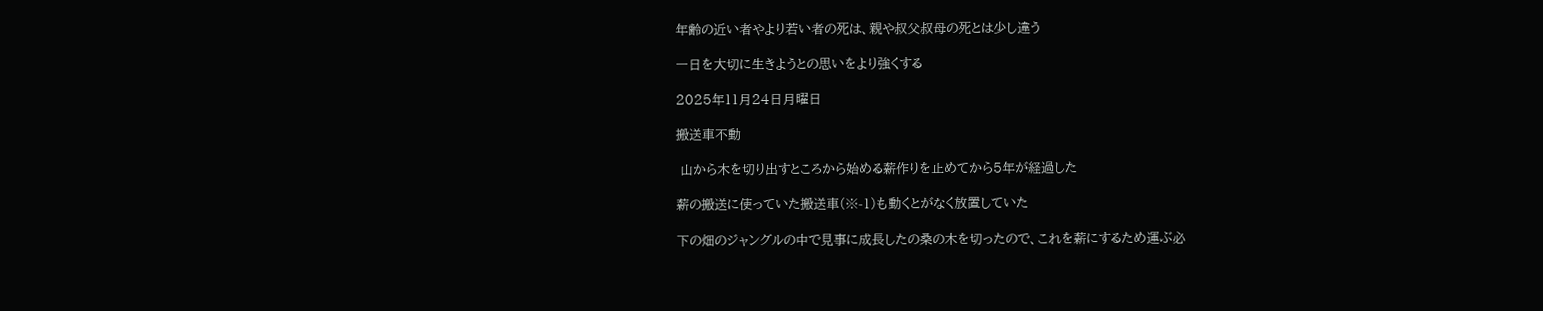年齢の近い者やより若い者の死は、親や叔父叔母の死とは少し違う

一日を大切に生きようとの思いをより強くする

2025年11月24日月曜日

搬送車不動

 山から木を切り出すところから始める薪作りを止めてから5年が経過した

薪の搬送に使っていた搬送車(※-1)も動くとがなく放置していた

下の畑のジャングルの中で見事に成長したの桑の木を切ったので、これを薪にするため運ぶ必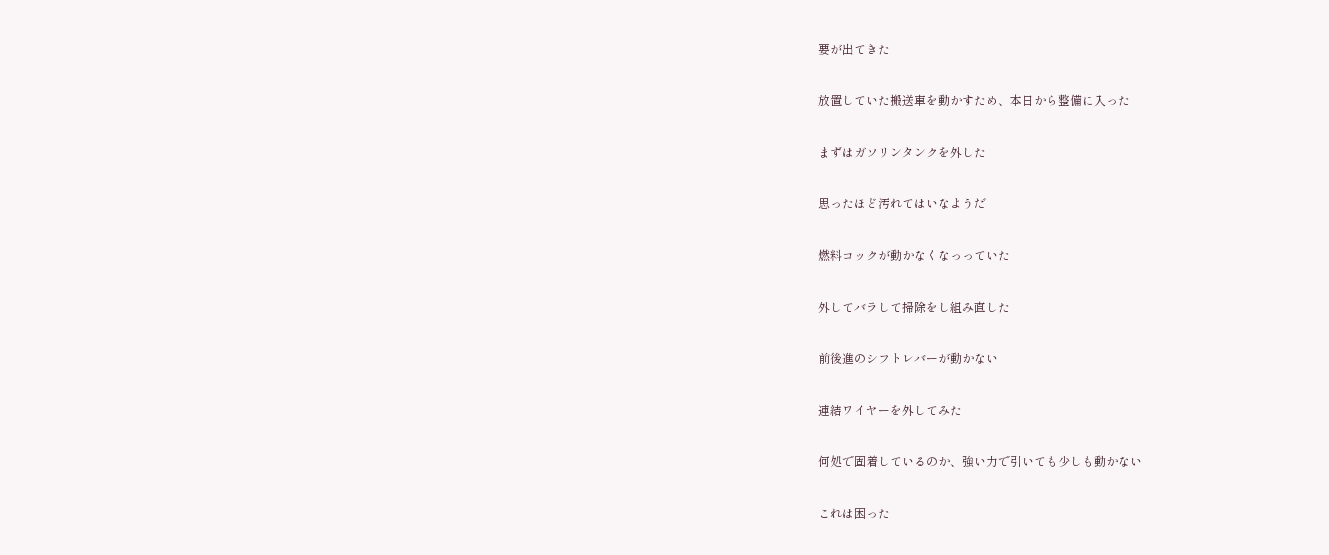要が出てきた

放置していた搬送車を動かすため、本日から整備に入った

まずはガソリンタンクを外した

思ったほど汚れてはいなようだ

燃料コックが動かなくなっっていた

外してバラして掃除をし組み直した

前後進のシフトレバーが動かない

連結ワイヤーを外してみた

何処で固着しているのか、強い力で引いても少しも動かない

これは困った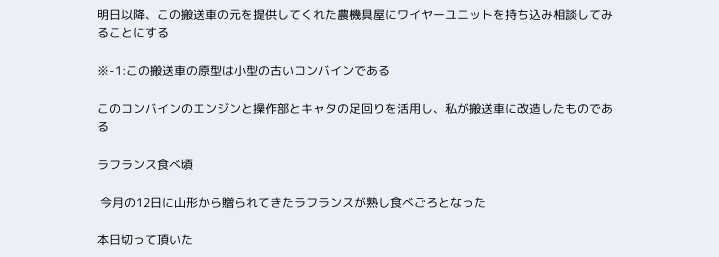明日以降、この搬送車の元を提供してくれた農機具屋にワイヤーユニットを持ち込み相談してみることにする

※-1:この搬送車の原型は小型の古いコンバインである

このコンバインのエンジンと操作部とキャタの足回りを活用し、私が搬送車に改造したものである

ラフランス食べ頃

 今月の12日に山形から贈られてきたラフランスが熟し食べごろとなった

本日切って頂いた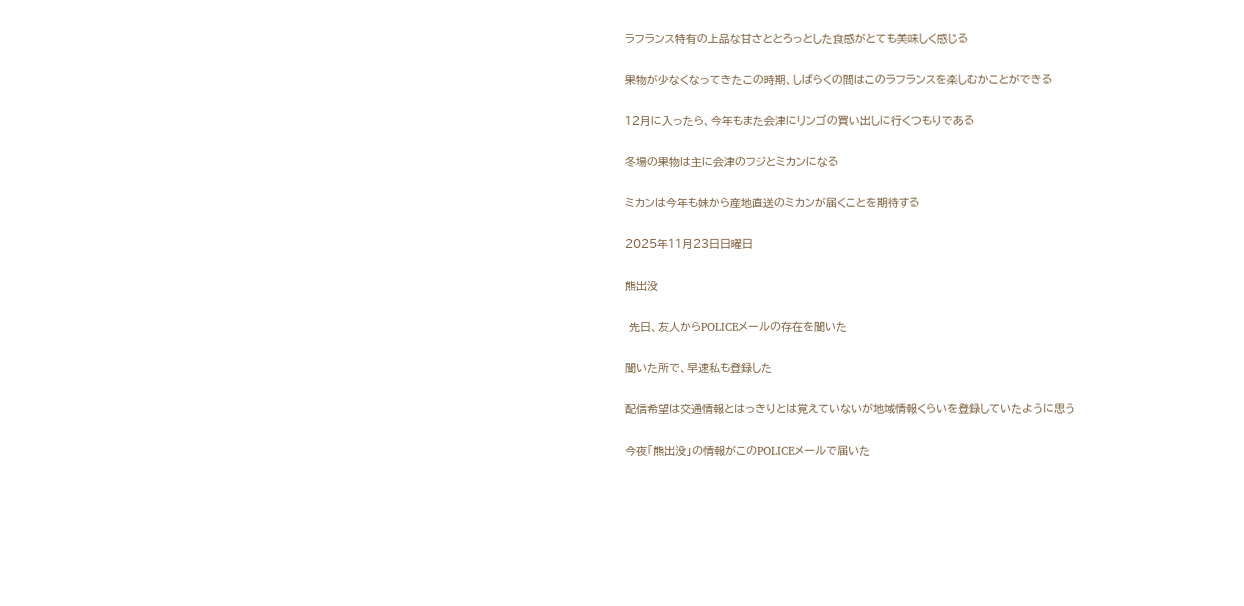ラフランス特有の上品な甘さととろっとした食感がとても美味しく感じる

果物が少なくなってきたこの時期、しばらくの間はこのラフランスを楽しむかことができる

12月に入ったら、今年もまた会津にリンゴの買い出しに行くつもりである

冬場の果物は主に会津のフジとミカンになる

ミカンは今年も妹から産地直送のミカンが届くことを期待する

2025年11月23日日曜日

熊出没

 先日、友人からPOLICEメールの存在を聞いた

聞いた所で、早速私も登録した

配信希望は交通情報とはっきりとは覚えていないが地域情報くらいを登録していたように思う

今夜「熊出没」の情報がこのPOLICEメールで届いた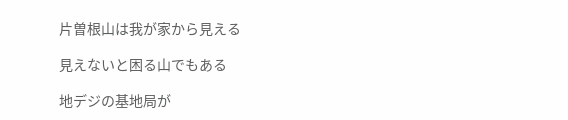片曽根山は我が家から見える

見えないと困る山でもある

地デジの基地局が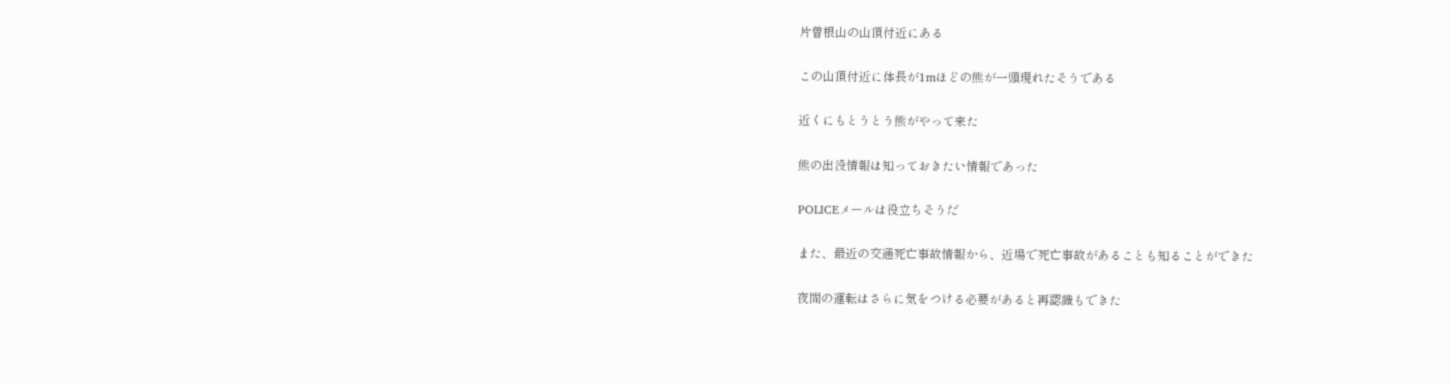片曽根山の山頂付近にある

この山頂付近に体長が1mほどの熊が一頭現れたそうである

近くにもとうとう熊がやって来た

熊の出没情報は知っておきたい情報であった

POLICEメールは役立ちそうだ

また、最近の交通死亡事故情報から、近場で死亡事故があることも知ることができた

夜間の運転はさらに気をつける必要があると再認識もできた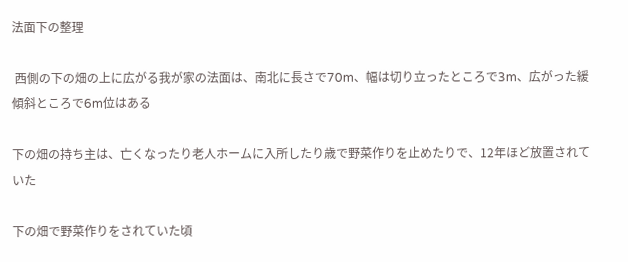法面下の整理

 西側の下の畑の上に広がる我が家の法面は、南北に長さで70m、幅は切り立ったところで3m、広がった緩傾斜ところで6m位はある

下の畑の持ち主は、亡くなったり老人ホームに入所したり歳で野菜作りを止めたりで、12年ほど放置されていた

下の畑で野菜作りをされていた頃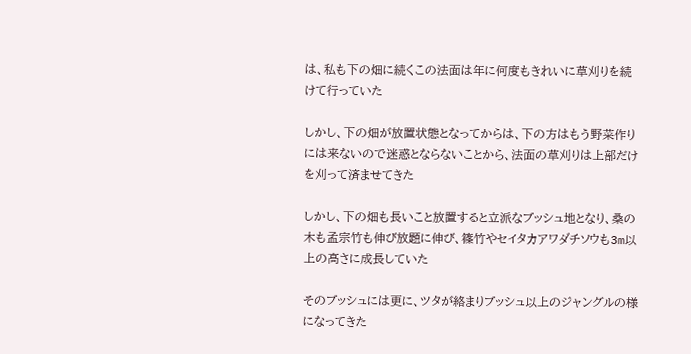は、私も下の畑に続くこの法面は年に何度もきれいに草刈りを続けて行っていた

しかし、下の畑が放置状態となってからは、下の方はもう野菜作りには来ないので迷惑とならないことから、法面の草刈りは上部だけを刈って済ませてきた

しかし、下の畑も長いこと放置すると立派なブッシュ地となり、桑の木も孟宗竹も伸び放題に伸び、篠竹やセイタカアワダチソウも3m以上の高さに成長していた

そのブッシュには更に、ツタが絡まりブッシュ以上のジャングルの様になってきた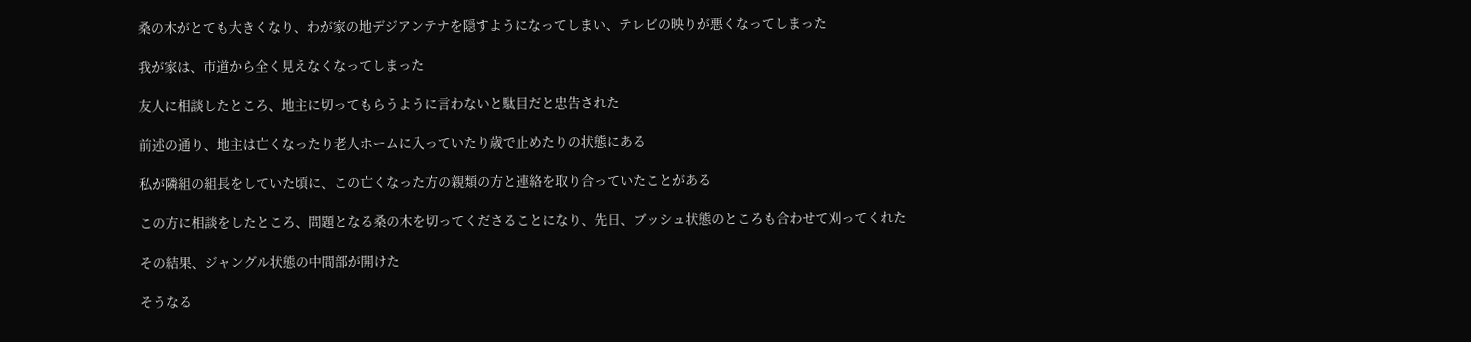桑の木がとても大きくなり、わが家の地デジアンテナを隠すようになってしまい、テレビの映りが悪くなってしまった

我が家は、市道から全く見えなくなってしまった

友人に相談したところ、地主に切ってもらうように言わないと駄目だと忠告された

前述の通り、地主は亡くなったり老人ホームに入っていたり歳で止めたりの状態にある

私が隣組の組長をしていた頃に、この亡くなった方の親類の方と連絡を取り合っていたことがある

この方に相談をしたところ、問題となる桑の木を切ってくださることになり、先日、ブッシュ状態のところも合わせて刈ってくれた

その結果、ジャングル状態の中間部が開けた

そうなる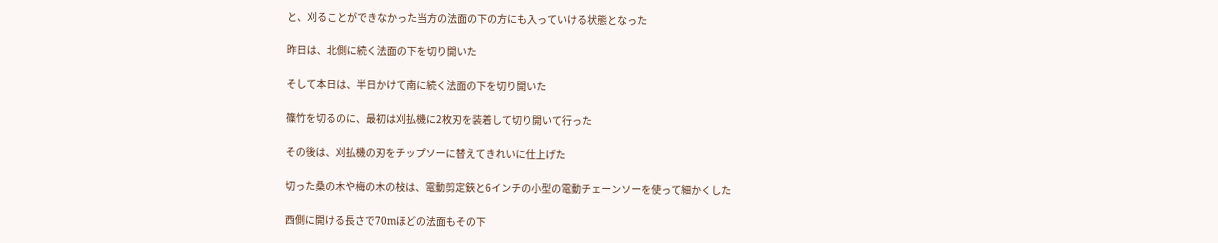と、刈ることができなかった当方の法面の下の方にも入っていける状態となった

昨日は、北側に続く法面の下を切り開いた

そして本日は、半日かけて南に続く法面の下を切り開いた

篠竹を切るのに、最初は刈払機に2枚刃を装着して切り開いて行った

その後は、刈払機の刃をチップソーに替えてきれいに仕上げた

切った桑の木や梅の木の枝は、電動剪定鋏と6インチの小型の電動チェーンソーを使って細かくした

西側に開ける長さで70mほどの法面もその下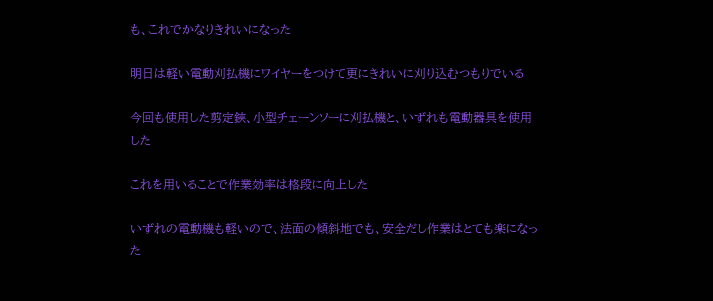も、これでかなりきれいになった

明日は軽い電動刈払機にワイヤーをつけて更にきれいに刈り込むつもりでいる

今回も使用した剪定鋏、小型チェーンソーに刈払機と、いずれも電動器具を使用した

これを用いることで作業効率は格段に向上した

いずれの電動機も軽いので、法面の傾斜地でも、安全だし作業はとても楽になった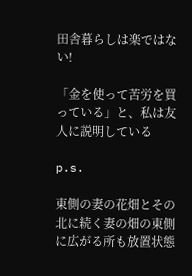田舎暮らしは楽ではない!

「金を使って苦労を買っている」と、私は友人に説明している

p.s.

東側の妻の花畑とその北に続く妻の畑の東側に広がる所も放置状態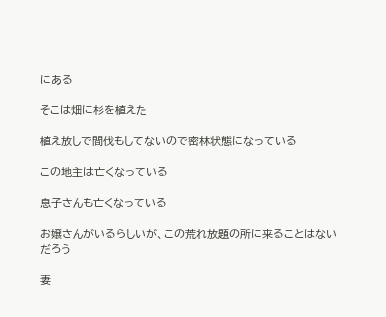にある

そこは畑に杉を植えた

植え放しで間伐もしてないので密林状態になっている

この地主は亡くなっている

息子さんも亡くなっている

お嬢さんがいるらしいが、この荒れ放題の所に来ることはないだろう

妻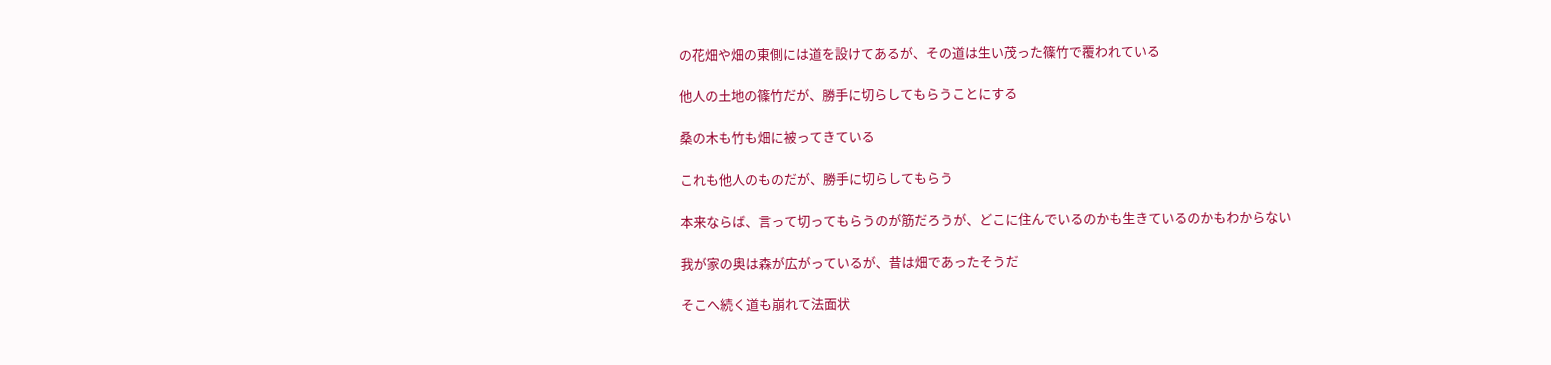の花畑や畑の東側には道を設けてあるが、その道は生い茂った篠竹で覆われている

他人の土地の篠竹だが、勝手に切らしてもらうことにする

桑の木も竹も畑に被ってきている

これも他人のものだが、勝手に切らしてもらう

本来ならば、言って切ってもらうのが筋だろうが、どこに住んでいるのかも生きているのかもわからない

我が家の奥は森が広がっているが、昔は畑であったそうだ

そこへ続く道も崩れて法面状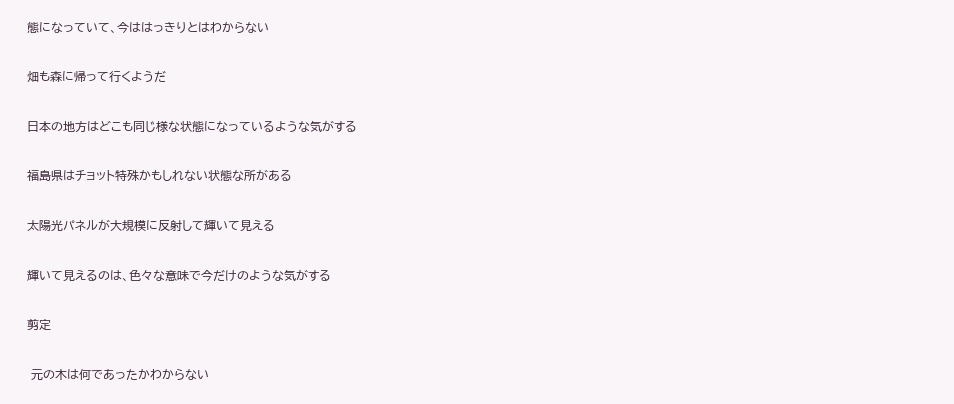態になっていて、今ははっきりとはわからない

畑も森に帰って行くようだ

日本の地方はどこも同じ様な状態になっているような気がする

福島県はチョット特殊かもしれない状態な所がある

太陽光パネルが大規模に反射して輝いて見える

輝いて見えるのは、色々な意味で今だけのような気がする

剪定

 元の木は何であったかわからない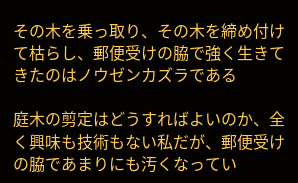その木を乗っ取り、その木を締め付けて枯らし、郵便受けの脇で強く生きてきたのはノウゼンカズラである

庭木の剪定はどうすればよいのか、全く興味も技術もない私だが、郵便受けの脇であまりにも汚くなってい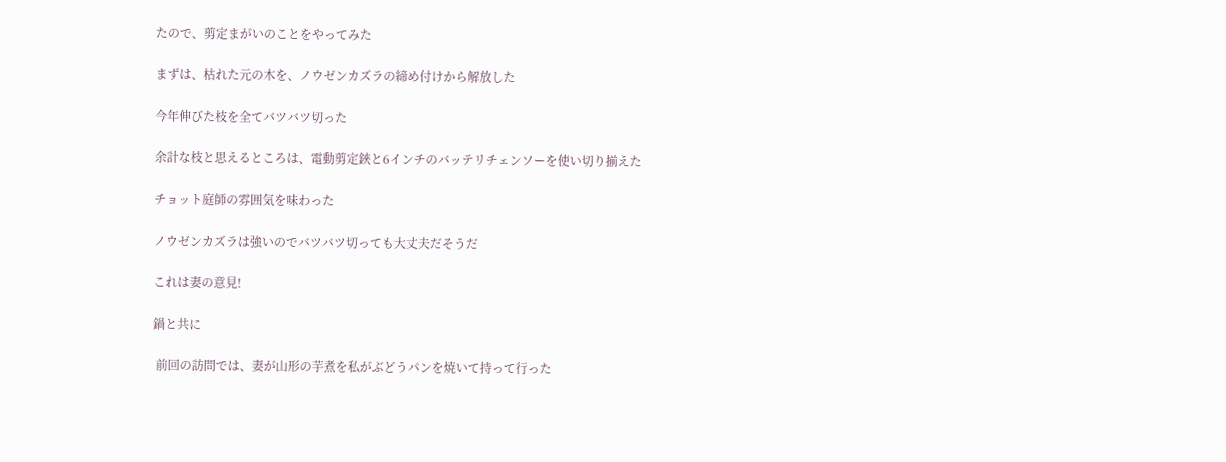たので、剪定まがいのことをやってみた

まずは、枯れた元の木を、ノウゼンカズラの締め付けから解放した

今年伸びた枝を全てバツバツ切った

余計な枝と思えるところは、電動剪定鋏と6インチのバッテリチェンソーを使い切り揃えた

チョット庭師の雰囲気を味わった

ノウゼンカズラは強いのでバツバツ切っても大丈夫だそうだ

これは妻の意見!

鍋と共に

 前回の訪問では、妻が山形の芋煮を私がぶどうパンを焼いて持って行った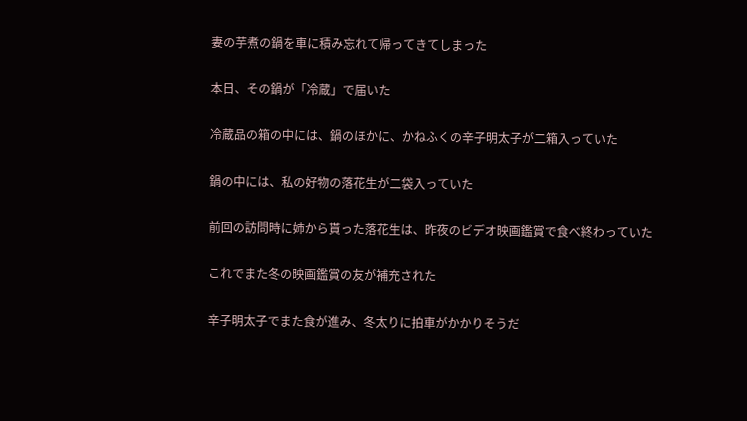妻の芋煮の鍋を車に積み忘れて帰ってきてしまった

本日、その鍋が「冷蔵」で届いた

冷蔵品の箱の中には、鍋のほかに、かねふくの辛子明太子が二箱入っていた

鍋の中には、私の好物の落花生が二袋入っていた

前回の訪問時に姉から貰った落花生は、昨夜のビデオ映画鑑賞で食べ終わっていた

これでまた冬の映画鑑賞の友が補充された

辛子明太子でまた食が進み、冬太りに拍車がかかりそうだ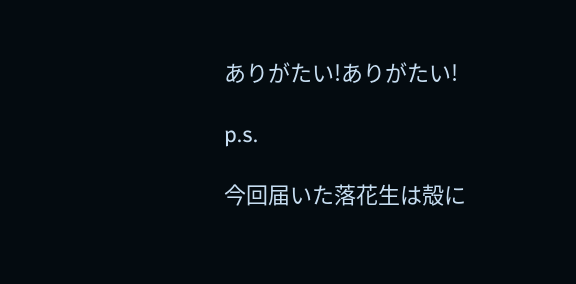ありがたい!ありがたい!

p.s.

今回届いた落花生は殻に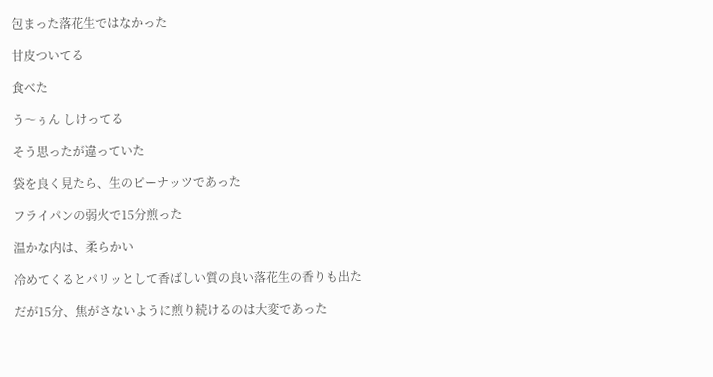包まった落花生ではなかった

甘皮ついてる

食べた

う〜ぅん しけってる

そう思ったが違っていた

袋を良く見たら、生のピーナッツであった

フライパンの弱火で15分煎った

温かな内は、柔らかい

冷めてくるとパリッとして香ばしい質の良い落花生の香りも出た

だが15分、焦がさないように煎り続けるのは大変であった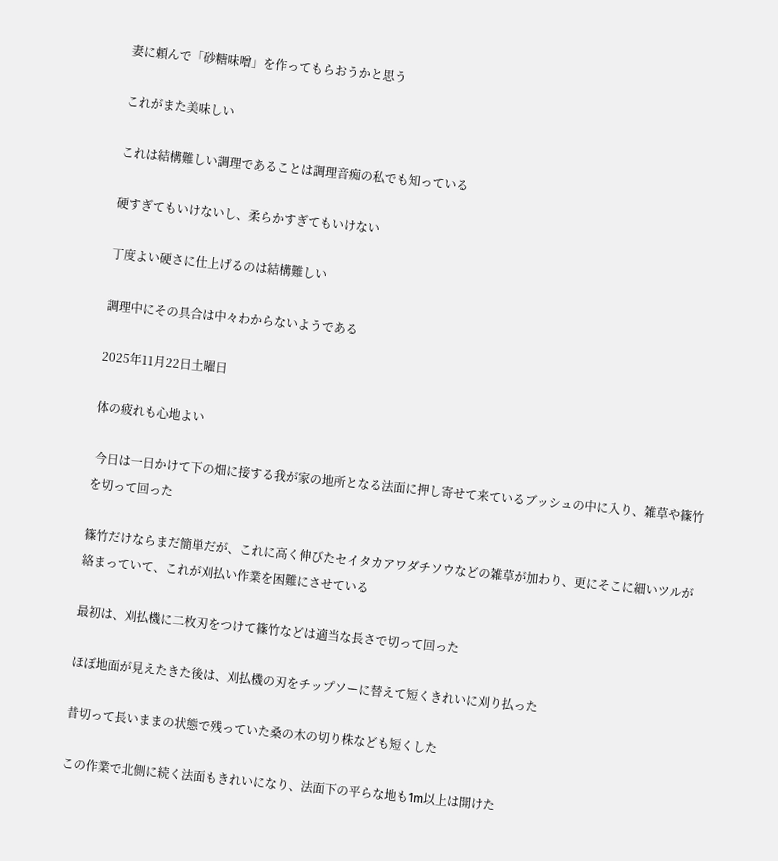妻に頼んで「砂糖味噌」を作ってもらおうかと思う

これがまた美味しい

これは結構難しい調理であることは調理音痴の私でも知っている

硬すぎてもいけないし、柔らかすぎてもいけない

丁度よい硬さに仕上げるのは結構難しい

調理中にその具合は中々わからないようである

2025年11月22日土曜日

体の疲れも心地よい

 今日は一日かけて下の畑に接する我が家の地所となる法面に押し寄せて来ているブッシュの中に入り、雑草や篠竹を切って回った

篠竹だけならまだ簡単だが、これに高く伸びたセイタカアワダチソウなどの雑草が加わり、更にそこに細いツルが絡まっていて、これが刈払い作業を困難にさせている

最初は、刈払機に二枚刃をつけて篠竹などは適当な長さで切って回った

ほぼ地面が見えたきた後は、刈払機の刃をチップソーに替えて短くきれいに刈り払った

昔切って長いままの状態で残っていた桑の木の切り株なども短くした

この作業で北側に続く法面もきれいになり、法面下の平らな地も1m以上は開けた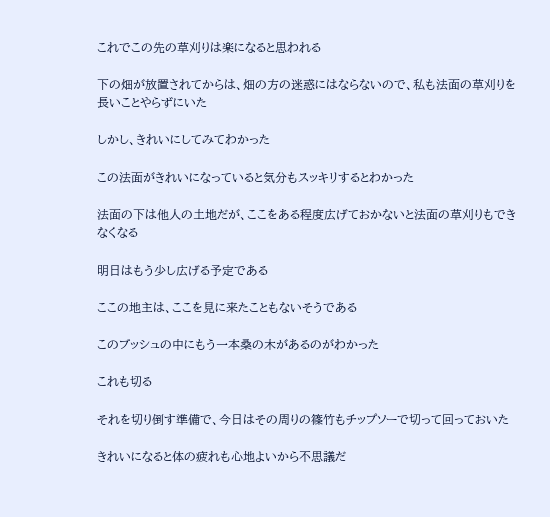これでこの先の草刈りは楽になると思われる

下の畑が放置されてからは、畑の方の迷惑にはならないので、私も法面の草刈りを長いことやらずにいた

しかし、きれいにしてみてわかった

この法面がきれいになっていると気分もスッキリするとわかった

法面の下は他人の土地だが、ここをある程度広げておかないと法面の草刈りもできなくなる

明日はもう少し広げる予定である

ここの地主は、ここを見に来たこともないそうである

このブッシュの中にもう一本桑の木があるのがわかった

これも切る

それを切り倒す準備で、今日はその周りの篠竹もチップソーで切って回っておいた

きれいになると体の疲れも心地よいから不思議だ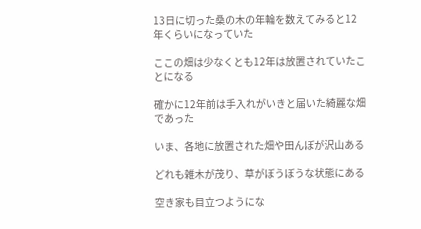13日に切った桑の木の年輪を数えてみると12年くらいになっていた

ここの畑は少なくとも12年は放置されていたことになる

確かに12年前は手入れがいきと届いた綺麗な畑であった

いま、各地に放置された畑や田んぼが沢山ある

どれも雑木が茂り、草がぼうぼうな状態にある

空き家も目立つようにな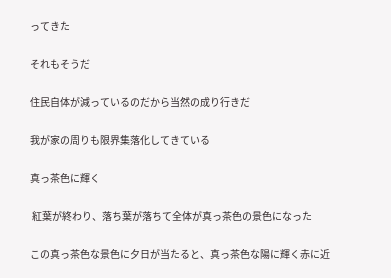ってきた

それもそうだ

住民自体が減っているのだから当然の成り行きだ

我が家の周りも限界集落化してきている

真っ茶色に輝く

 紅葉が終わり、落ち葉が落ちて全体が真っ茶色の景色になった

この真っ茶色な景色に夕日が当たると、真っ茶色な陽に輝く赤に近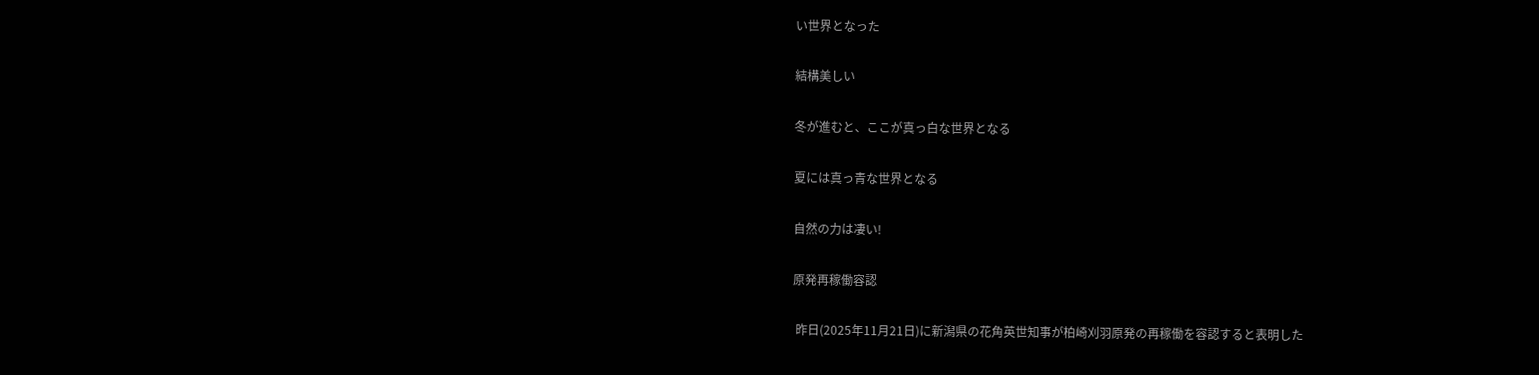い世界となった

結構美しい

冬が進むと、ここが真っ白な世界となる

夏には真っ青な世界となる

自然の力は凄い!

原発再稼働容認

 昨日(2025年11月21日)に新潟県の花角英世知事が柏崎刈羽原発の再稼働を容認すると表明した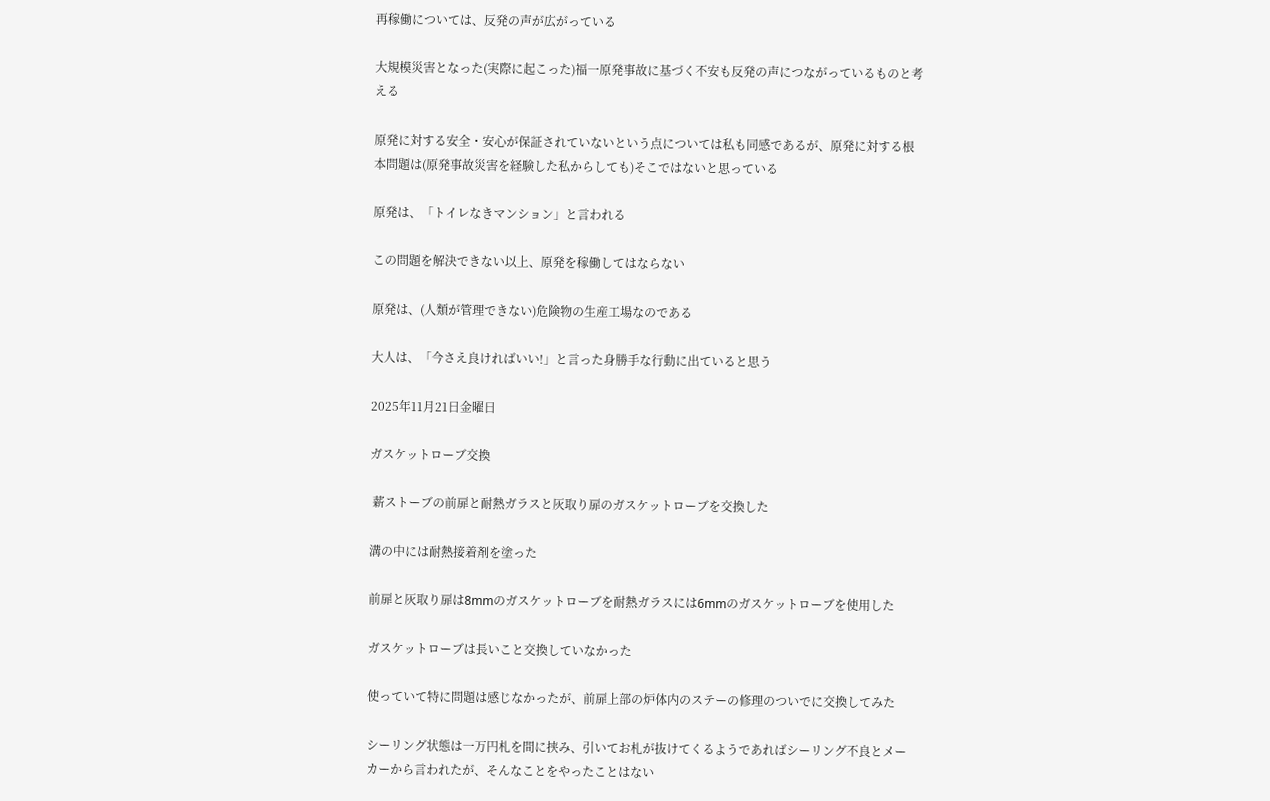再稼働については、反発の声が広がっている

大規模災害となった(実際に起こった)福一原発事故に基づく不安も反発の声につながっているものと考える

原発に対する安全・安心が保証されていないという点については私も同感であるが、原発に対する根本問題は(原発事故災害を経験した私からしても)そこではないと思っている

原発は、「トイレなきマンション」と言われる

この問題を解決できない以上、原発を稼働してはならない

原発は、(人類が管理できない)危険物の生産工場なのである

大人は、「今さえ良ければいい!」と言った身勝手な行動に出ていると思う

2025年11月21日金曜日

ガスケットローブ交換

 薪ストーブの前扉と耐熱ガラスと灰取り扉のガスケットローブを交換した

溝の中には耐熱接着剤を塗った

前扉と灰取り扉は8mmのガスケットローブを耐熱ガラスには6mmのガスケットローブを使用した

ガスケットローブは長いこと交換していなかった

使っていて特に問題は感じなかったが、前扉上部の炉体内のステーの修理のついでに交換してみた

シーリング状態は一万円札を間に挟み、引いてお札が抜けてくるようであればシーリング不良とメーカーから言われたが、そんなことをやったことはない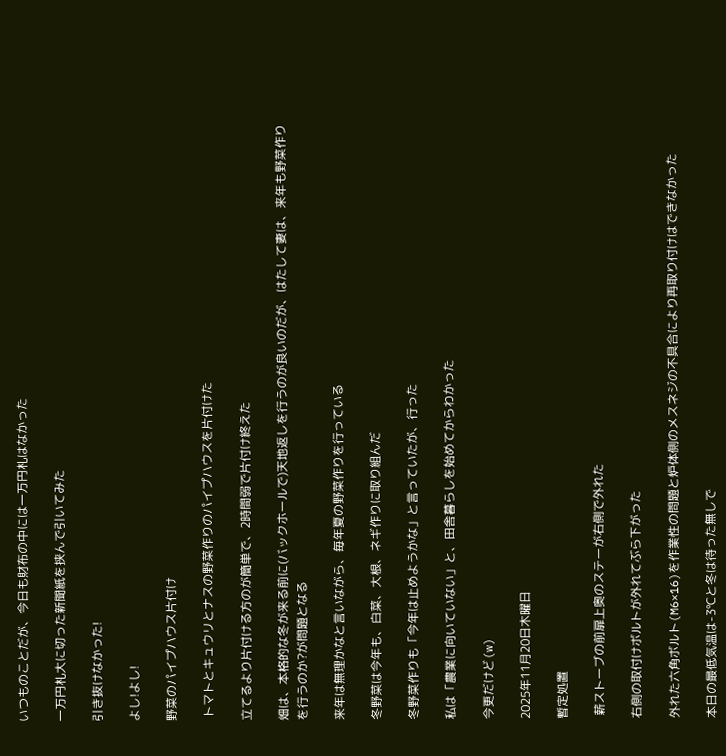いつものことだが、今日も財布の中には一万円札はなかった

一万円札大に切った新聞紙を挟んで引いてみた

引き抜けなかった!

よし!よし!

野菜のパイプハウス片付け

 トマトとキュウリとナスの野菜作りのパイプハウスを片付けた

立てるより片付ける方のが簡単で、2時間弱で片付け終えた

畑は、本格的な冬が来る前に(バックホールで)天地返しを行うのが良いのだが、はたして妻は、来年も野菜作りを行うのか?が問題となる

来年は無理かなと言いながら、毎年夏の野菜作りを行っている

冬野菜は今年も、白菜、大根、ネギ作りに取り組んだ

冬野菜作りも「今年は止めようかな」と言っていたが、行った

私は「農業に向いていない」と、田舎暮らしを始めてからわかった

今更だけど(w)

2025年11月20日木曜日

暫定処置

 薪ストーブの前扉上奥のステーが右側で外れた

右側の取付けボルトが外れてぶら下がった

外れた六角ボルト(M6×16)を作業性の問題と炉体側のメスネジの不具合により再取り付けはできなかった

本日の最低気温は-3℃と冬は待った無しで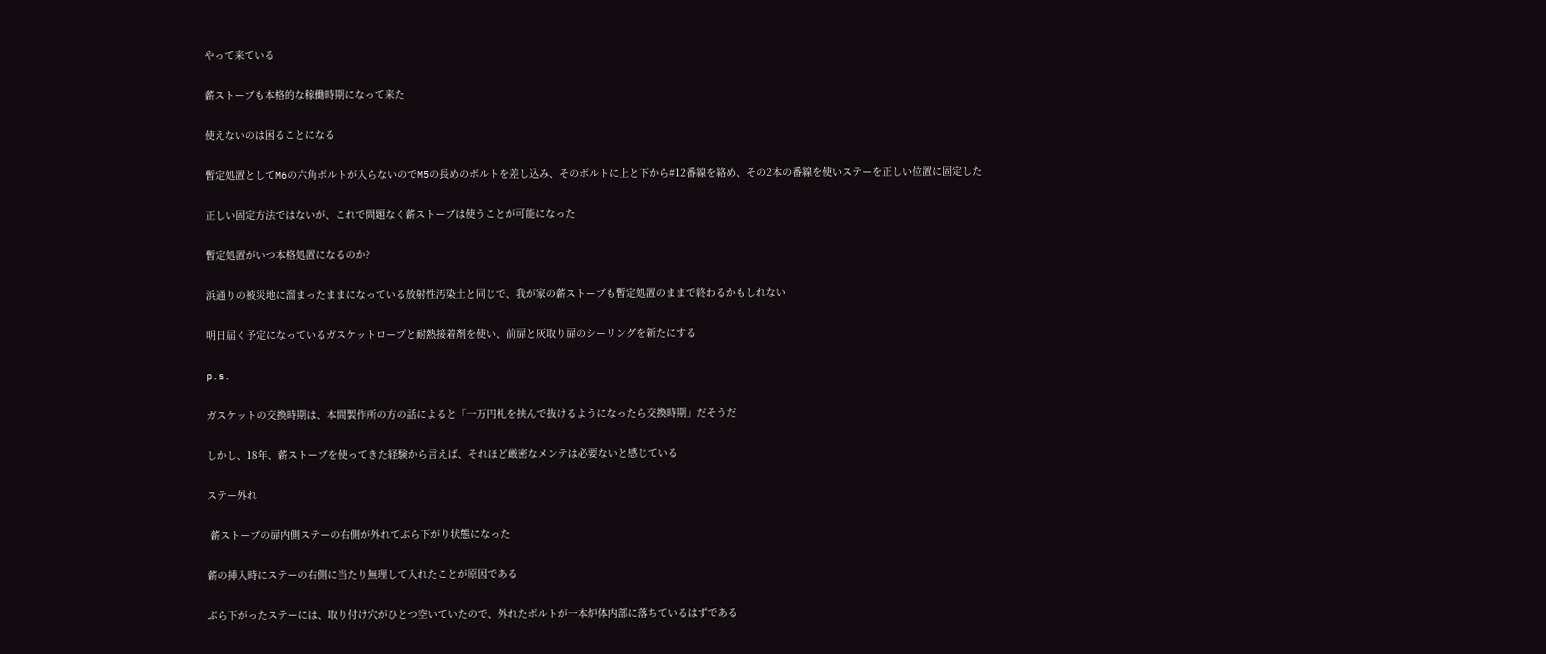やって来ている

薪ストーブも本格的な稼働時期になって来た

使えないのは困ることになる

暫定処置としてM6の六角ボルトが入らないのでM5の長めのボルトを差し込み、そのボルトに上と下から#12番線を絡め、その2本の番線を使いステーを正しい位置に固定した

正しい固定方法ではないが、これで問題なく薪ストーブは使うことが可能になった

暫定処置がいつ本格処置になるのか?

浜通りの被災地に溜まったままになっている放射性汚染土と同じで、我が家の薪ストーブも暫定処置のままで終わるかもしれない

明日届く予定になっているガスケットロープと耐熱接着剤を使い、前扉と灰取り扉のシーリングを新たにする

p.s.

ガスケットの交換時期は、本間製作所の方の話によると「一万円札を挟んで抜けるようになったら交換時期」だそうだ

しかし、18年、薪ストーブを使ってきた経験から言えば、それほど厳密なメンテは必要ないと感じている

ステー外れ

 薪ストーブの扉内側ステーの右側が外れてぶら下がり状態になった

薪の挿入時にステーの右側に当たり無理して入れたことが原因である

ぶら下がったステーには、取り付け穴がひとつ空いていたので、外れたボルトが一本炉体内部に落ちているはずである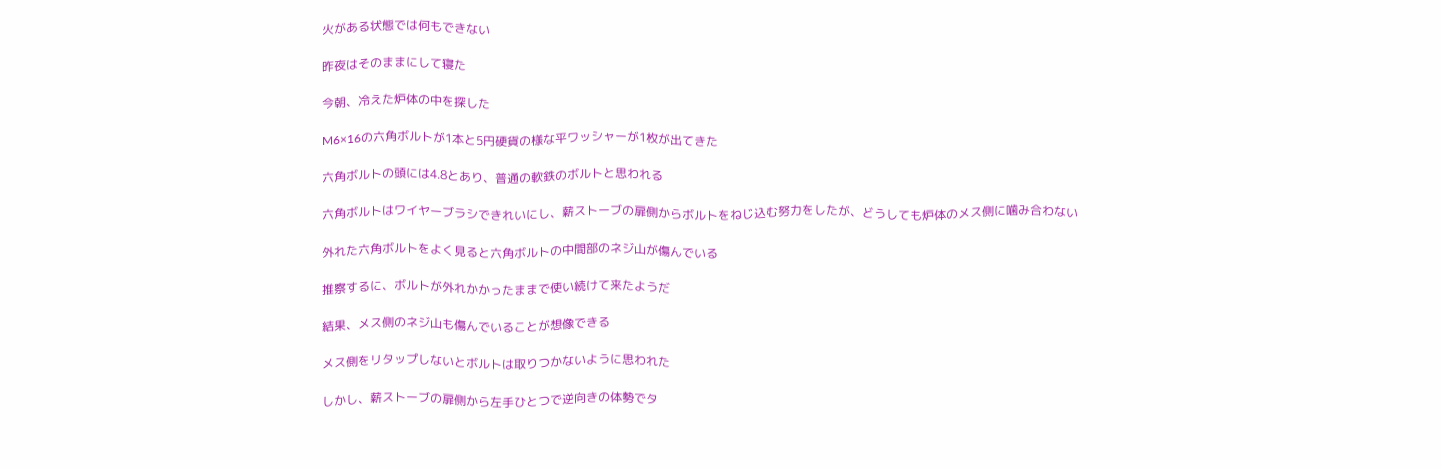火がある状態では何もできない

昨夜はそのままにして寝た

今朝、冷えた炉体の中を探した

M6×16の六角ボルトが1本と5円硬貨の様な平ワッシャーが1枚が出てきた

六角ボルトの頭には4.8とあり、普通の軟鉄のボルトと思われる

六角ボルトはワイヤーブラシできれいにし、薪ストーブの扉側からボルトをねじ込む努力をしたが、どうしても炉体のメス側に噛み合わない

外れた六角ボルトをよく見ると六角ボルトの中間部のネジ山が傷んでいる

推察するに、ボルトが外れかかったままで使い続けて来たようだ

結果、メス側のネジ山も傷んでいることが想像できる

メス側をリタップしないとボルトは取りつかないように思われた

しかし、薪ストーブの扉側から左手ひとつで逆向きの体勢でタ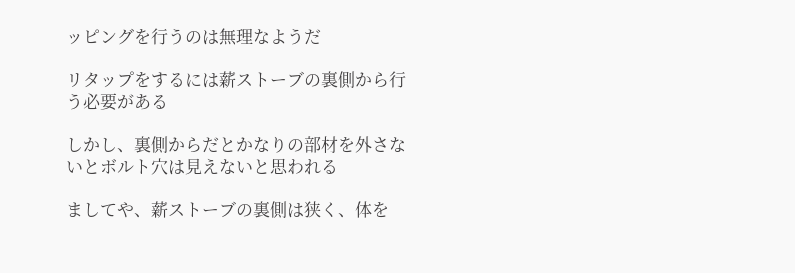ッピングを行うのは無理なようだ

リタップをするには薪ストーブの裏側から行う必要がある

しかし、裏側からだとかなりの部材を外さないとボルト穴は見えないと思われる

ましてや、薪ストーブの裏側は狭く、体を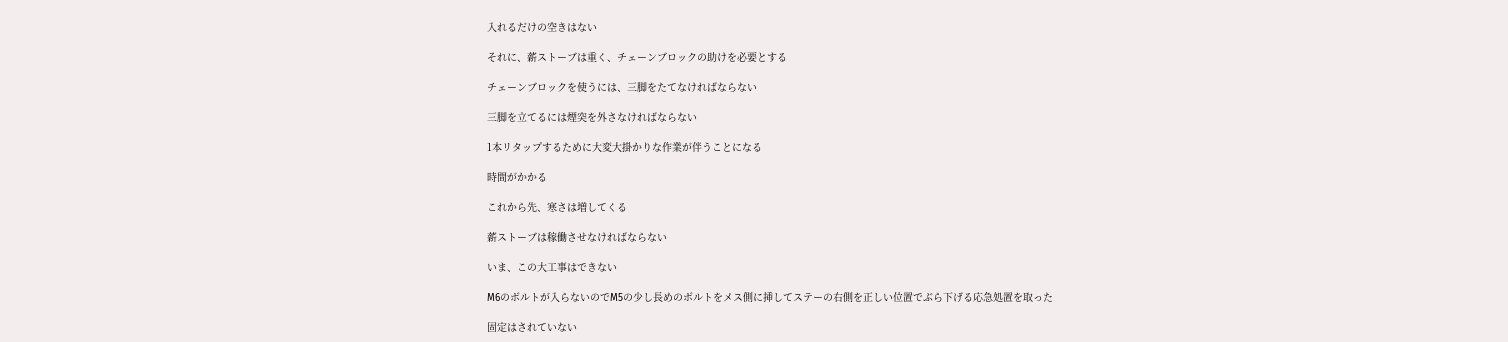入れるだけの空きはない

それに、薪ストーブは重く、チェーンブロックの助けを必要とする

チェーンブロックを使うには、三脚をたてなければならない

三脚を立てるには煙突を外さなければならない

1本リタップするために大変大掛かりな作業が伴うことになる

時間がかかる

これから先、寒さは増してくる

薪ストーブは稼働させなければならない

いま、この大工事はできない

M6のボルトが入らないのでM5の少し長めのボルトをメス側に挿してステーの右側を正しい位置でぶら下げる応急処置を取った

固定はされていない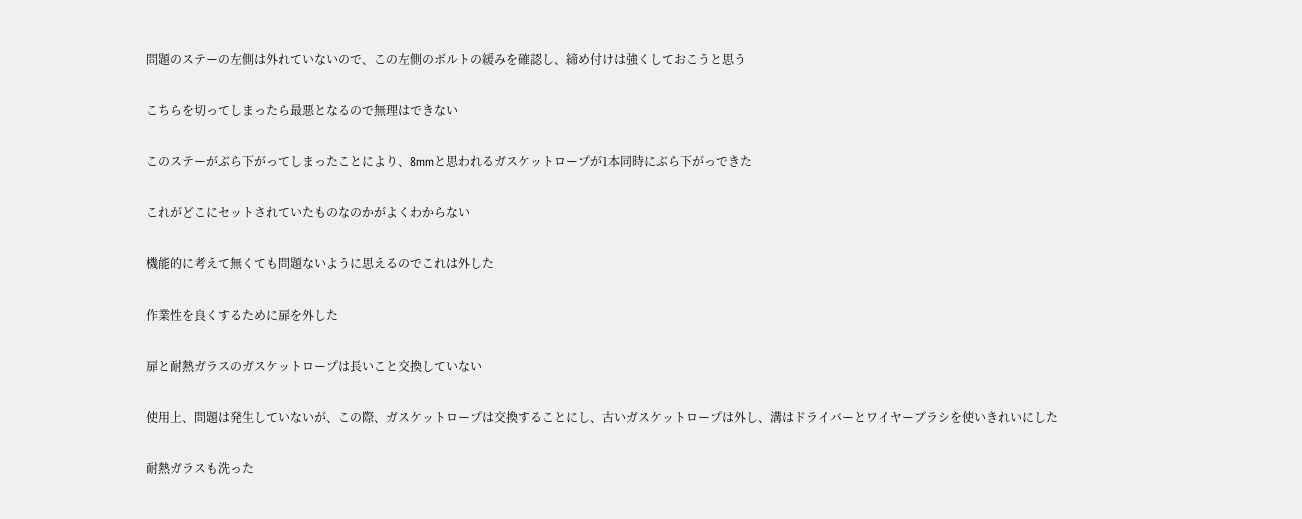問題のステーの左側は外れていないので、この左側のボルトの緩みを確認し、締め付けは強くしておこうと思う

こちらを切ってしまったら最悪となるので無理はできない

このステーがぶら下がってしまったことにより、8mmと思われるガスケットロープが1本同時にぶら下がっできた

これがどこにセットされていたものなのかがよくわからない

機能的に考えて無くても問題ないように思えるのでこれは外した

作業性を良くするために扉を外した

扉と耐熱ガラスのガスケットロープは長いこと交換していない

使用上、問題は発生していないが、この際、ガスケットロープは交換することにし、古いガスケットロープは外し、溝はドライバーとワイヤーブラシを使いきれいにした

耐熱ガラスも洗った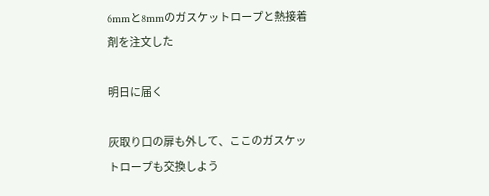6mmと8mmのガスケットロープと熱接着剤を注文した

明日に届く

灰取り口の扉も外して、ここのガスケットロープも交換しよう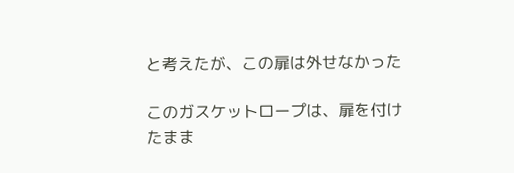と考えたが、この扉は外せなかった

このガスケットロープは、扉を付けたまま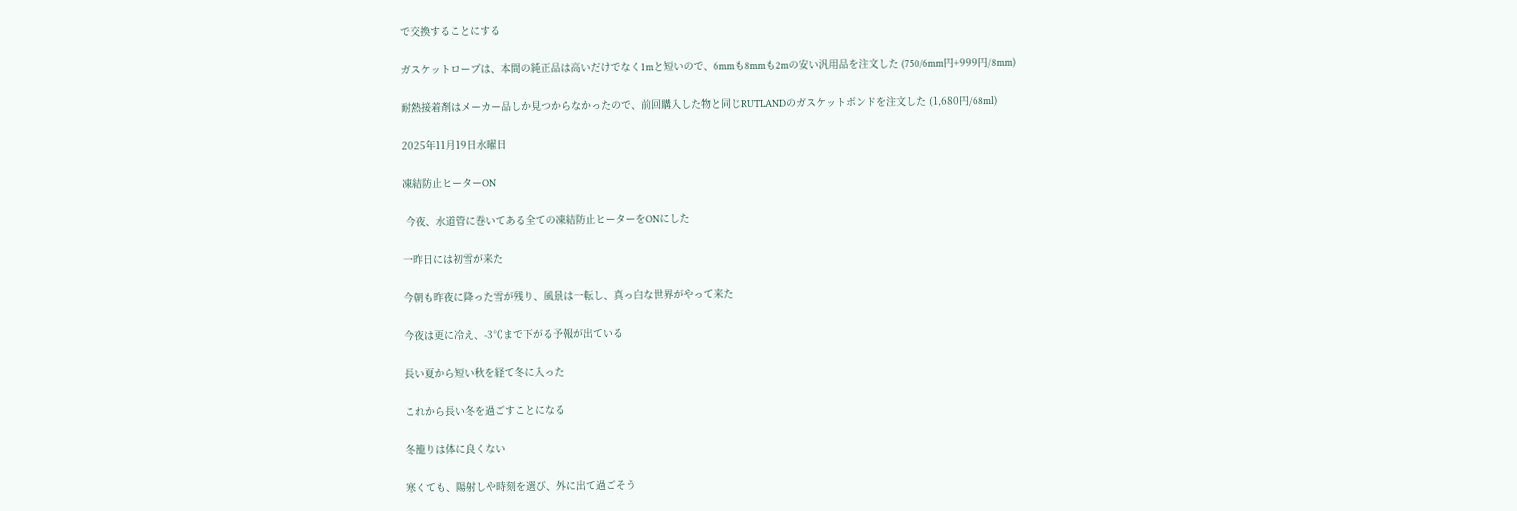で交換することにする

ガスケットロープは、本間の純正品は高いだけでなく1mと短いので、6mmも8mmも2mの安い汎用品を注文した (750/6mm円+999円/8mm)

耐熱接着剤はメーカー品しか見つからなかったので、前回購入した物と同じRUTLANDのガスケットボンドを注文した (1,680円/68ml)

2025年11月19日水曜日

凍結防止ヒーターON

 今夜、水道管に巻いてある全ての凍結防止ヒーターをONにした

一昨日には初雪が来た

今朝も昨夜に降った雪が残り、風景は一転し、真っ白な世界がやって来た

今夜は更に冷え、-3℃まで下がる予報が出ている

長い夏から短い秋を経て冬に入った

これから長い冬を過ごすことになる

冬籠りは体に良くない

寒くても、陽射しや時刻を選び、外に出て過ごそう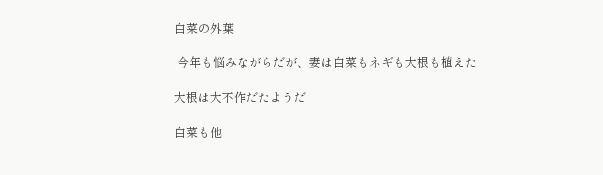白菜の外葉

 今年も悩みながらだが、妻は白菜もネギも大根も植えた

大根は大不作だたようだ

白菜も他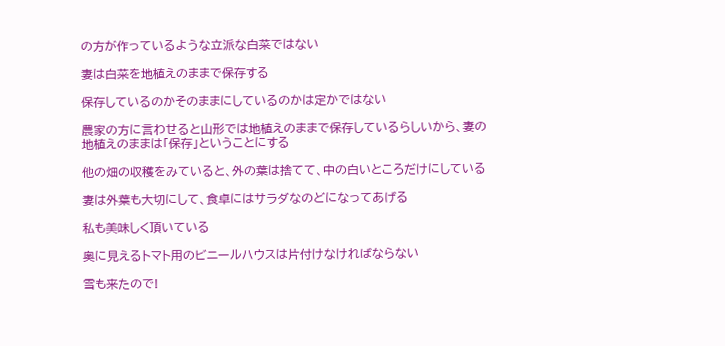の方が作っているような立派な白菜ではない

妻は白菜を地植えのままで保存する

保存しているのかそのままにしているのかは定かではない

農家の方に言わせると山形では地植えのままで保存しているらしいから、妻の地植えのままは「保存」ということにする

他の畑の収穫をみていると、外の葉は捨てて、中の白いところだけにしている

妻は外葉も大切にして、食卓にはサラダなのどになってあげる

私も美味しく頂いている

奥に見えるトマト用のビニールハウスは片付けなければならない

雪も来たので!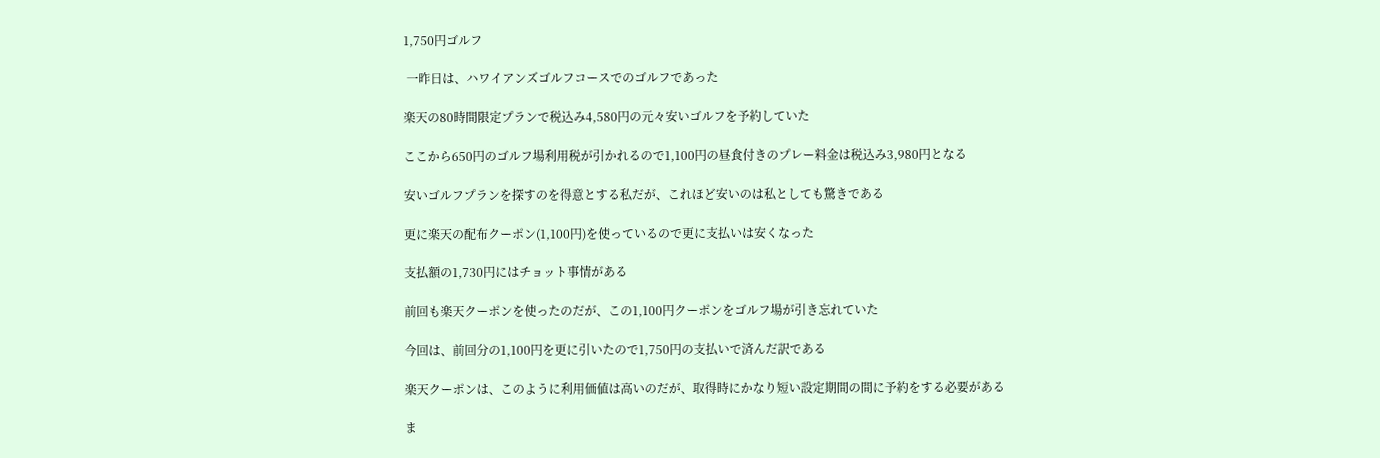1,750円ゴルフ

 一昨日は、ハワイアンズゴルフコースでのゴルフであった

楽天の80時間限定プランで税込み4,580円の元々安いゴルフを予約していた

ここから650円のゴルフ場利用税が引かれるので1,100円の昼食付きのプレー料金は税込み3,980円となる

安いゴルフプランを探すのを得意とする私だが、これほど安いのは私としても驚きである

更に楽天の配布クーポン(1,100円)を使っているので更に支払いは安くなった

支払額の1,730円にはチョット事情がある

前回も楽天クーポンを使ったのだが、この1,100円クーポンをゴルフ場が引き忘れていた

今回は、前回分の1,100円を更に引いたので1,750円の支払いで済んだ訳である

楽天クーポンは、このように利用価値は高いのだが、取得時にかなり短い設定期間の間に予約をする必要がある

ま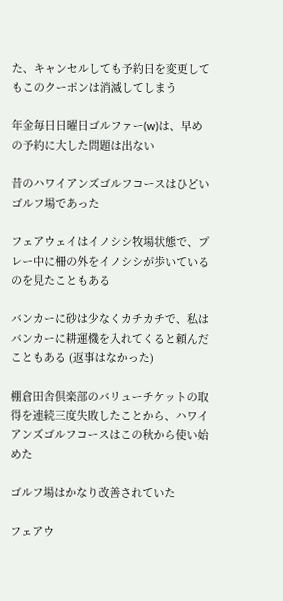た、キャンセルしても予約日を変更してもこのクーポンは消滅してしまう

年金毎日日曜日ゴルファー(w)は、早めの予約に大した問題は出ない

昔のハワイアンズゴルフコースはひどいゴルフ場であった

フェアウェイはイノシシ牧場状態で、プレー中に柵の外をイノシシが歩いているのを見たこともある

バンカーに砂は少なくカチカチで、私はバンカーに耕運機を入れてくると頼んだこともある (返事はなかった)

棚倉田舎倶楽部のバリューチケットの取得を連続三度失敗したことから、ハワイアンズゴルフコースはこの秋から使い始めた

ゴルフ場はかなり改善されていた

フェアウ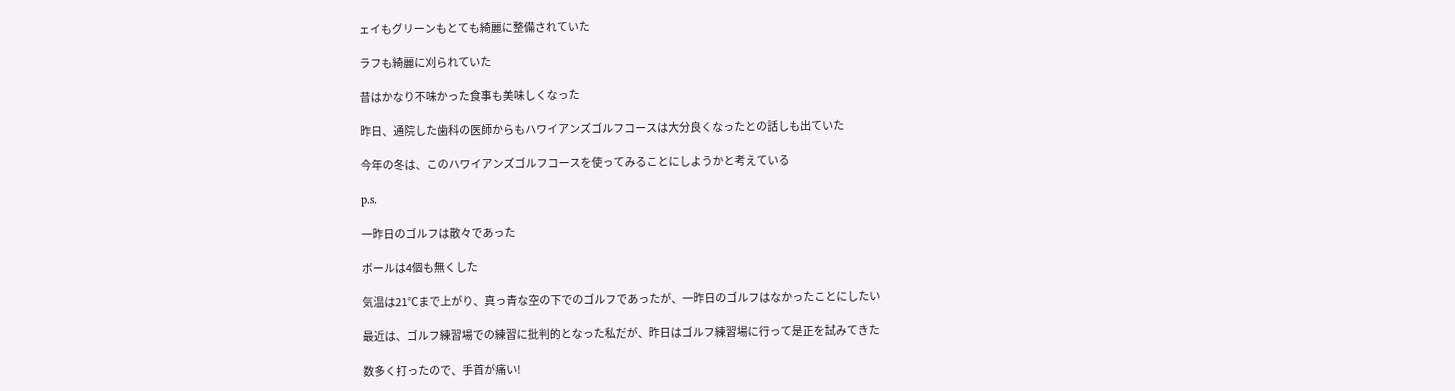ェイもグリーンもとても綺麗に整備されていた

ラフも綺麗に刈られていた

昔はかなり不味かった食事も美味しくなった

昨日、通院した歯科の医師からもハワイアンズゴルフコースは大分良くなったとの話しも出ていた

今年の冬は、このハワイアンズゴルフコースを使ってみることにしようかと考えている

p.s.

一昨日のゴルフは散々であった

ボールは4個も無くした

気温は21℃まで上がり、真っ青な空の下でのゴルフであったが、一昨日のゴルフはなかったことにしたい

最近は、ゴルフ練習場での練習に批判的となった私だが、昨日はゴルフ練習場に行って是正を試みてきた

数多く打ったので、手首が痛い!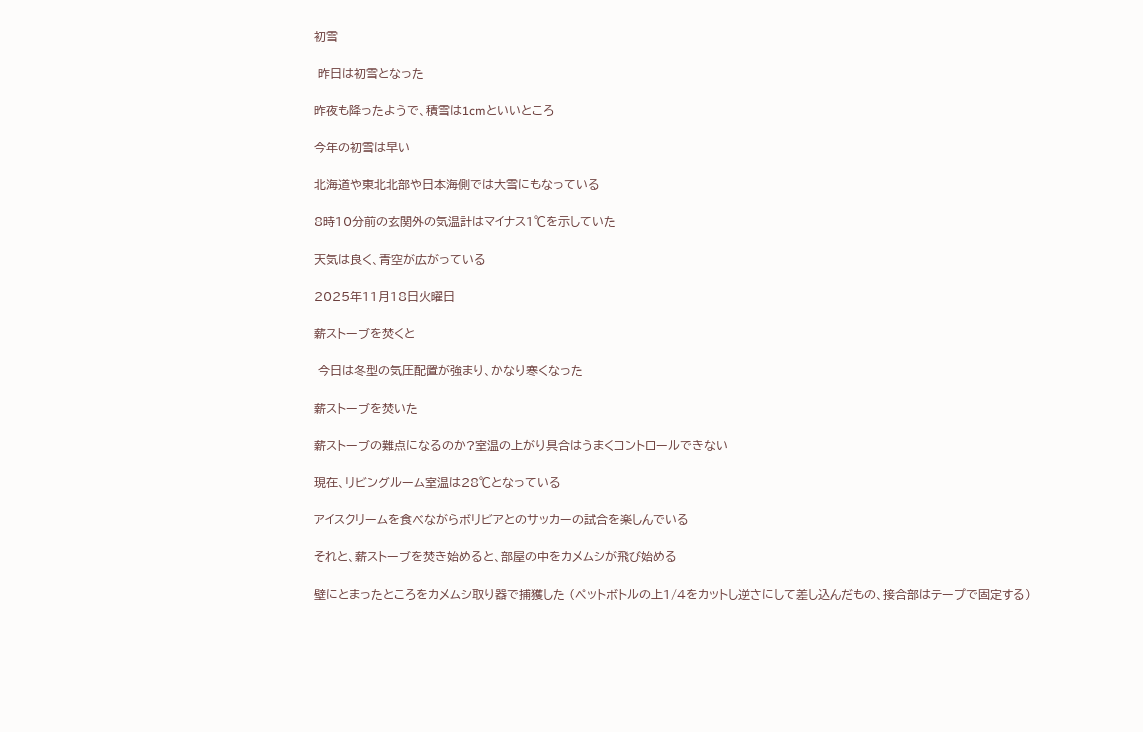初雪

 昨日は初雪となった

昨夜も降ったようで、積雪は1cmといいところ

今年の初雪は早い

北海道や東北北部や日本海側では大雪にもなっている

8時10分前の玄関外の気温計はマイナス1℃を示していた

天気は良く、青空が広がっている

2025年11月18日火曜日

薪ストーブを焚くと

 今日は冬型の気圧配置が強まり、かなり寒くなった

薪ストーブを焚いた

薪ストーブの難点になるのか?室温の上がり具合はうまくコントロールできない

現在、リビングルーム室温は28℃となっている

アイスクリームを食べながらボリビアとのサッカーの試合を楽しんでいる

それと、薪ストーブを焚き始めると、部屋の中をカメムシが飛び始める

壁にとまったところをカメムシ取り器で捕獲した (ペットボトルの上1/4をカットし逆さにして差し込んだもの、接合部はテープで固定する)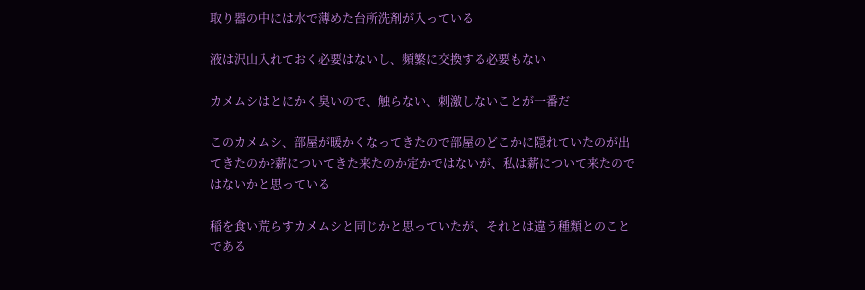取り器の中には水で薄めた台所洗剤が入っている

液は沢山入れておく必要はないし、頻繁に交換する必要もない

カメムシはとにかく臭いので、触らない、刺激しないことが一番だ

このカメムシ、部屋が暖かくなってきたので部屋のどこかに隠れていたのが出てきたのか?薪についてきた来たのか定かではないが、私は薪について来たのではないかと思っている

稲を食い荒らすカメムシと同じかと思っていたが、それとは違う種類とのことである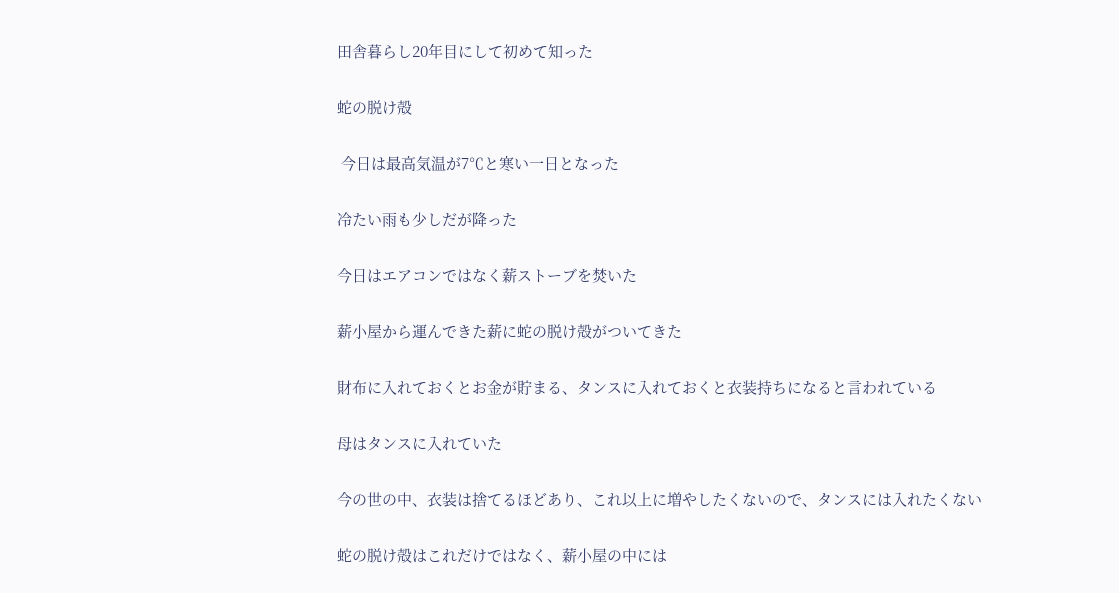田舎暮らし20年目にして初めて知った

蛇の脱け殻

 今日は最高気温が7℃と寒い一日となった

冷たい雨も少しだが降った

今日はエアコンではなく薪ストーブを焚いた

薪小屋から運んできた薪に蛇の脱け殻がついてきた

財布に入れておくとお金が貯まる、タンスに入れておくと衣装持ちになると言われている

母はタンスに入れていた

今の世の中、衣装は捨てるほどあり、これ以上に増やしたくないので、タンスには入れたくない

蛇の脱け殻はこれだけではなく、薪小屋の中には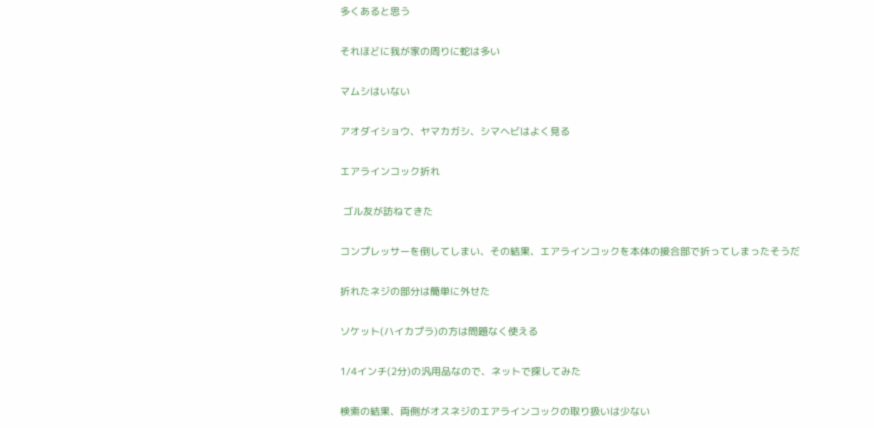多くあると思う

それほどに我が家の周りに蛇は多い

マムシはいない

アオダイショウ、ヤマカガシ、シマヘビはよく見る

エアラインコック折れ

 ゴル友が訪ねてきた

コンプレッサーを倒してしまい、その結果、エアラインコックを本体の接合部で折ってしまったそうだ

折れたネジの部分は簡単に外せた

ソケット(ハイカプラ)の方は問題なく使える

1/4インチ(2分)の汎用品なので、ネットで探してみた

検索の結果、両側がオスネジのエアラインコックの取り扱いは少ない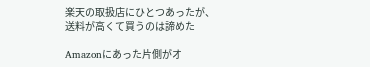楽天の取扱店にひとつあったが、送料が高くて買うのは諦めた

Amazonにあった片側がオ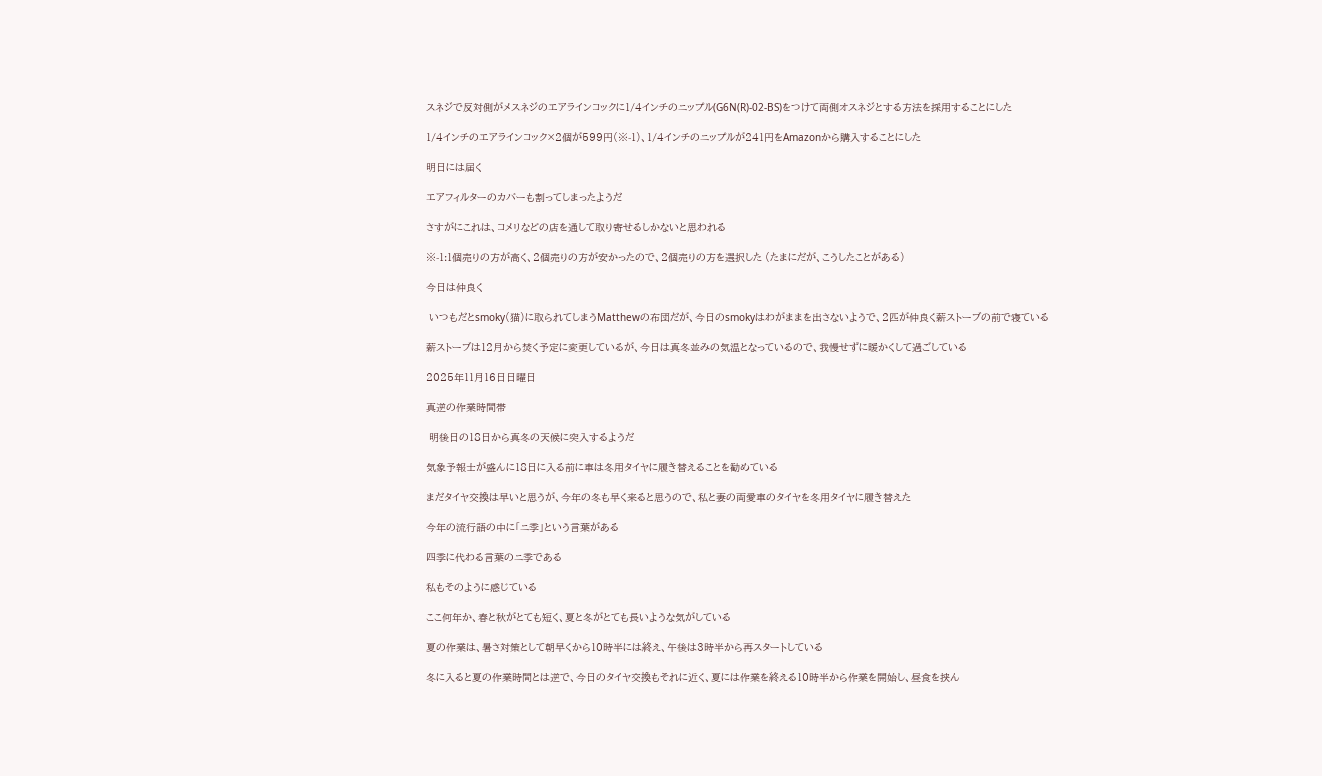スネジで反対側がメスネジのエアラインコックに1/4インチのニップル(G6N(R)-02-BS)をつけて両側オスネジとする方法を採用することにした

1/4インチのエアラインコック×2個が599円(※-1)、1/4インチのニップルが241円をAmazonから購入することにした

明日には届く

エアフィルターのカバーも割ってしまったようだ

さすがにこれは、コメリなどの店を通して取り寄せるしかないと思われる

※-1:1個売りの方が高く、2個売りの方が安かったので、2個売りの方を選択した (たまにだが、こうしたことがある)

今日は仲良く

 いつもだとsmoky(猫)に取られてしまうMatthewの布団だが、今日のsmokyはわがままを出さないようで、2匹が仲良く薪ストーブの前で寝ている

薪ストーブは12月から焚く予定に変更しているが、今日は真冬並みの気温となっているので、我慢せずに暖かくして過ごしている

2025年11月16日日曜日

真逆の作業時間帯

 明後日の18日から真冬の天候に突入するようだ

気象予報士が盛んに18日に入る前に車は冬用タイヤに履き替えることを勧めている

まだタイヤ交換は早いと思うが、今年の冬も早く来ると思うので、私と妻の両愛車のタイヤを冬用タイヤに履き替えた

今年の流行語の中に「ニ季」という言葉がある

四季に代わる言葉のニ季である

私もそのように感じている

ここ何年か、春と秋がとても短く、夏と冬がとても長いような気がしている

夏の作業は、暑さ対策として朝早くから10時半には終え、午後は3時半から再スタートしている

冬に入ると夏の作業時間とは逆で、今日のタイヤ交換もそれに近く、夏には作業を終える10時半から作業を開始し、昼食を挟ん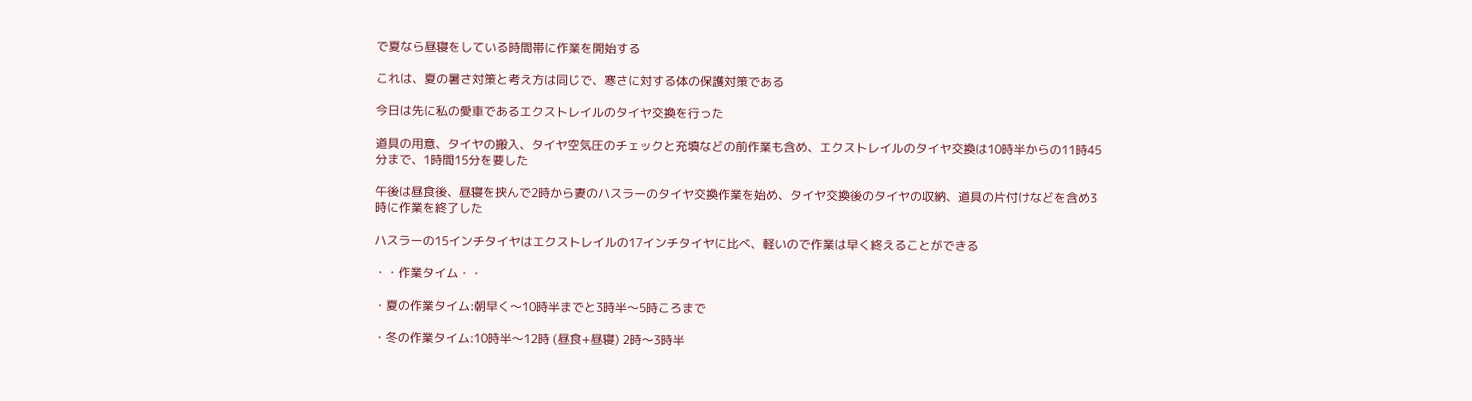で夏なら昼寝をしている時間帯に作業を開始する

これは、夏の暑さ対策と考え方は同じで、寒さに対する体の保護対策である

今日は先に私の愛車であるエクストレイルのタイヤ交換を行った

道具の用意、タイヤの搬入、タイヤ空気圧のチェックと充填などの前作業も含め、エクストレイルのタイヤ交換は10時半からの11時45分まで、1時間15分を要した

午後は昼食後、昼寝を挟んで2時から妻のハスラーのタイヤ交換作業を始め、タイヤ交換後のタイヤの収納、道具の片付けなどを含め3時に作業を終了した

ハスラーの15インチタイヤはエクストレイルの17インチタイヤに比べ、軽いので作業は早く終えることができる

・・作業タイム・・

・夏の作業タイム:朝早く〜10時半までと3時半〜5時ころまで

・冬の作業タイム:10時半〜12時 (昼食+昼寝) 2時〜3時半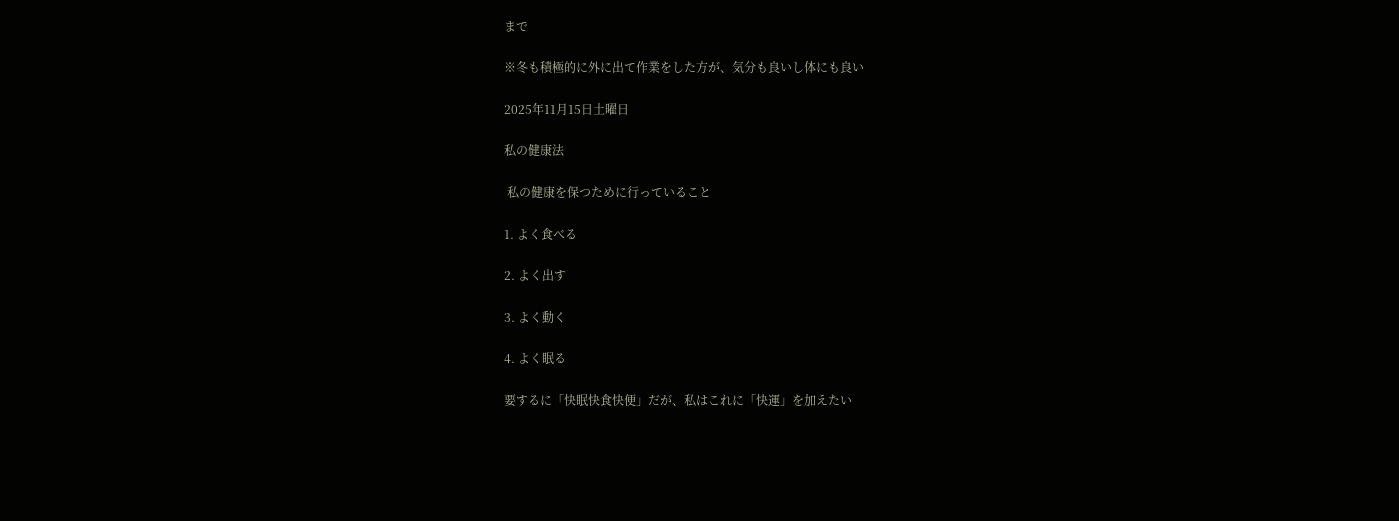まで

※冬も積極的に外に出て作業をした方が、気分も良いし体にも良い

2025年11月15日土曜日

私の健康法

 私の健康を保つために行っていること

1. よく食べる

2. よく出す

3. よく動く

4. よく眠る

要するに「快眠快食快便」だが、私はこれに「快運」を加えたい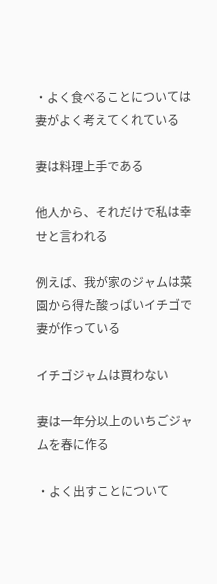・よく食べることについては妻がよく考えてくれている

妻は料理上手である

他人から、それだけで私は幸せと言われる

例えば、我が家のジャムは菜園から得た酸っぱいイチゴで妻が作っている

イチゴジャムは買わない

妻は一年分以上のいちごジャムを春に作る

・よく出すことについて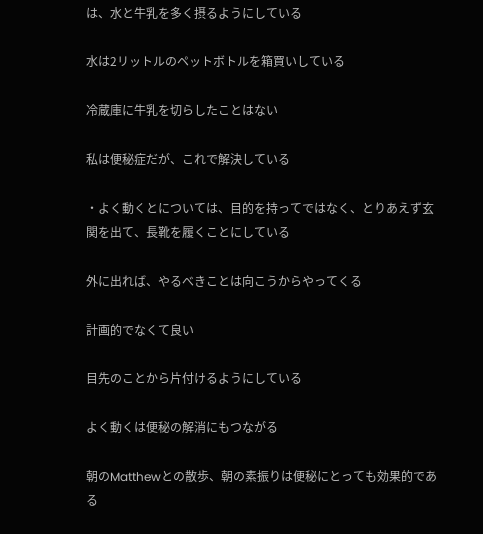は、水と牛乳を多く摂るようにしている

水は2リットルのペットボトルを箱買いしている

冷蔵庫に牛乳を切らしたことはない

私は便秘症だが、これで解決している

・よく動くとについては、目的を持ってではなく、とりあえず玄関を出て、長靴を履くことにしている

外に出れば、やるべきことは向こうからやってくる

計画的でなくて良い

目先のことから片付けるようにしている

よく動くは便秘の解消にもつながる

朝のMatthewとの散歩、朝の素振りは便秘にとっても効果的である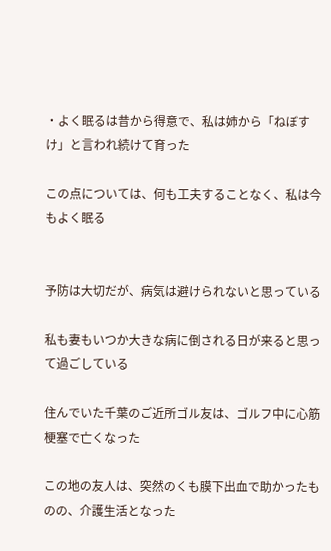・よく眠るは昔から得意で、私は姉から「ねぼすけ」と言われ続けて育った

この点については、何も工夫することなく、私は今もよく眠る


予防は大切だが、病気は避けられないと思っている

私も妻もいつか大きな病に倒される日が来ると思って過ごしている

住んでいた千葉のご近所ゴル友は、ゴルフ中に心筋梗塞で亡くなった

この地の友人は、突然のくも膜下出血で助かったものの、介護生活となった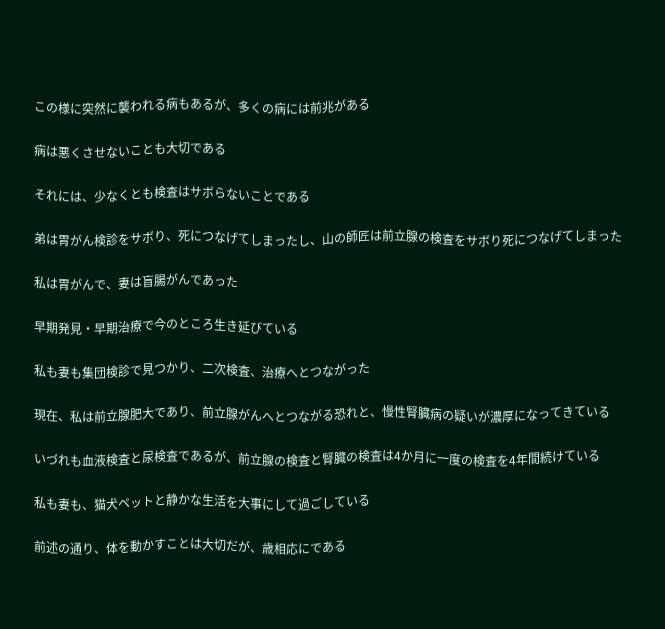この様に突然に襲われる病もあるが、多くの病には前兆がある

病は悪くさせないことも大切である

それには、少なくとも検査はサボらないことである

弟は胃がん検診をサボり、死につなげてしまったし、山の師匠は前立腺の検査をサボり死につなげてしまった

私は胃がんで、妻は盲腸がんであった

早期発見・早期治療で今のところ生き延びている

私も妻も集団検診で見つかり、二次検査、治療へとつながった

現在、私は前立腺肥大であり、前立腺がんへとつながる恐れと、慢性腎臓病の疑いが濃厚になってきている

いづれも血液検査と尿検査であるが、前立腺の検査と腎臓の検査は4か月に一度の検査を4年間続けている

私も妻も、猫犬ペットと静かな生活を大事にして過ごしている

前述の通り、体を動かすことは大切だが、歳相応にである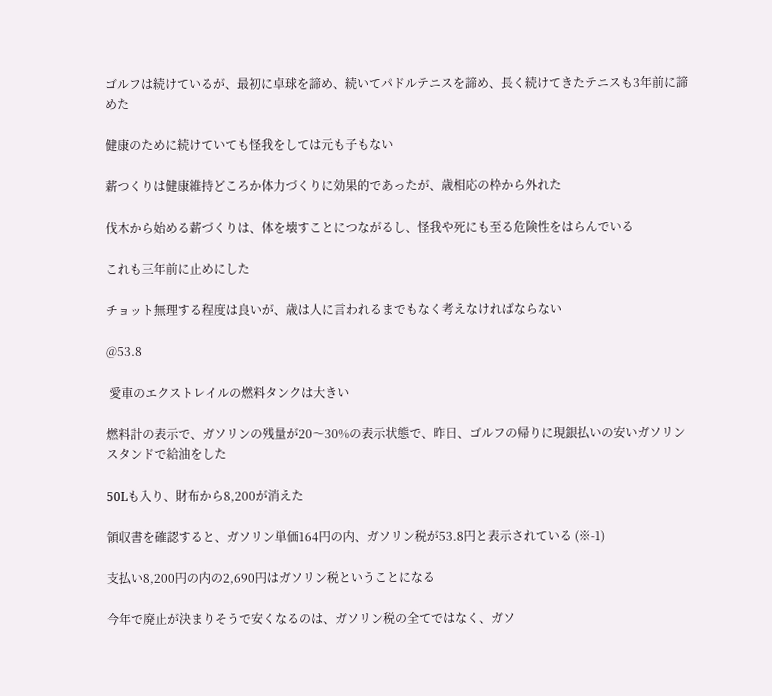ゴルフは続けているが、最初に卓球を諦め、続いてパドルテニスを諦め、長く続けてきたテニスも3年前に諦めた

健康のために続けていても怪我をしては元も子もない

薪つくりは健康維持どころか体力づくりに効果的であったが、歳相応の枠から外れた

伐木から始める薪づくりは、体を壊すことにつながるし、怪我や死にも至る危険性をはらんでいる

これも三年前に止めにした

チョット無理する程度は良いが、歳は人に言われるまでもなく考えなければならない

@53.8

 愛車のエクストレイルの燃料タンクは大きい

燃料計の表示で、ガソリンの残量が20〜30%の表示状態で、昨日、ゴルフの帰りに現銀払いの安いガソリンスタンドで給油をした

50Lも入り、財布から8,200が消えた

領収書を確認すると、ガソリン単価164円の内、ガソリン税が53.8円と表示されている (※-1)

支払い8,200円の内の2,690円はガソリン税ということになる

今年で廃止が決まりそうで安くなるのは、ガソリン税の全てではなく、ガソ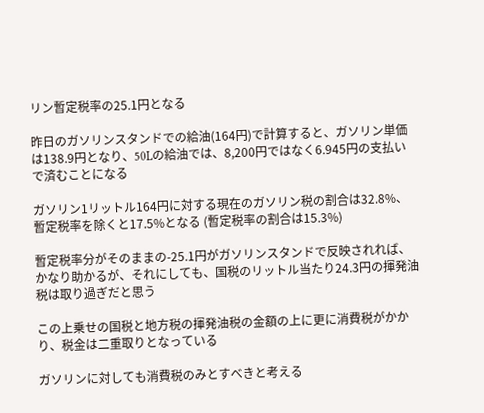リン暫定税率の25.1円となる

昨日のガソリンスタンドでの給油(164円)で計算すると、ガソリン単価は138.9円となり、50Lの給油では、8,200円ではなく6.945円の支払いで済むことになる

ガソリン1リットル164円に対する現在のガソリン税の割合は32.8%、暫定税率を除くと17.5%となる (暫定税率の割合は15.3%)

暫定税率分がそのままの-25.1円がガソリンスタンドで反映されれば、かなり助かるが、それにしても、国税のリットル当たり24.3円の揮発油税は取り過ぎだと思う

この上乗せの国税と地方税の揮発油税の金額の上に更に消費税がかかり、税金は二重取りとなっている

ガソリンに対しても消費税のみとすべきと考える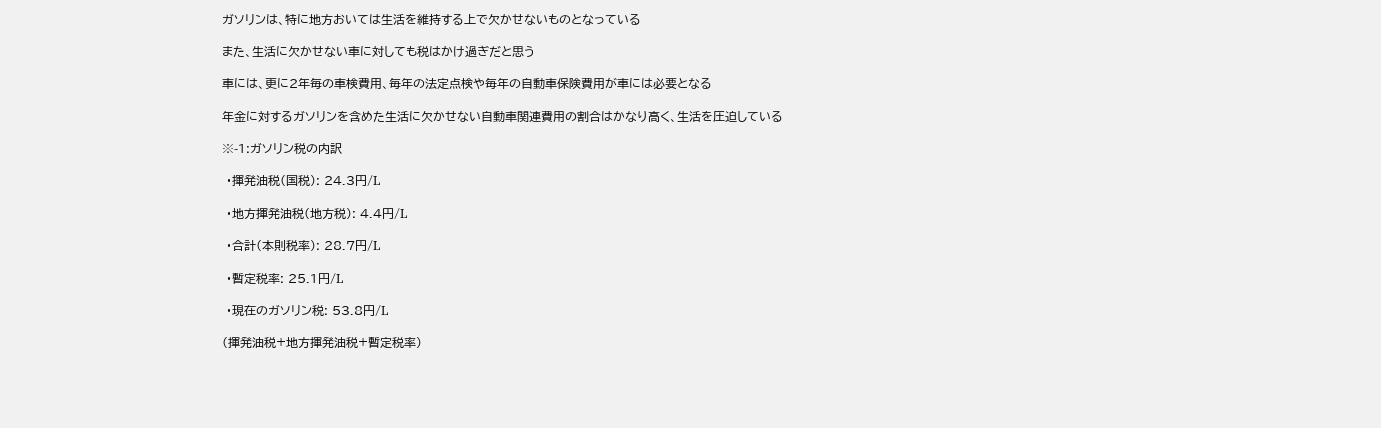ガソリンは、特に地方おいては生活を維持する上で欠かせないものとなっている

また、生活に欠かせない車に対しても税はかけ過ぎだと思う

車には、更に2年毎の車検費用、毎年の法定点検や毎年の自動車保険費用が車には必要となる

年金に対するガソリンを含めた生活に欠かせない自動車関連費用の割合はかなり高く、生活を圧迫している

※-1:ガソリン税の内訳

 ・揮発油税(国税): 24.3円/L

 ・地方揮発油税(地方税): 4.4円/L

 ・合計(本則税率): 28.7円/L

 ・暫定税率: 25.1円/L

 ・現在のガソリン税: 53.8円/L

(揮発油税+地方揮発油税+暫定税率)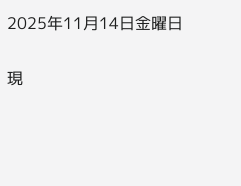2025年11月14日金曜日

現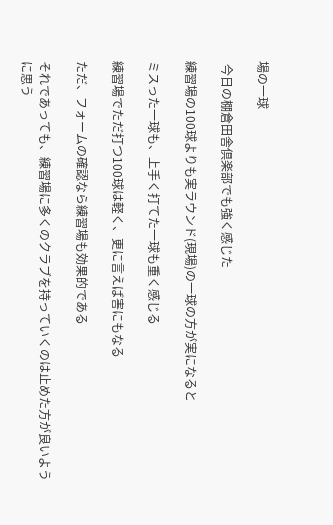場の一球

 今日の棚倉田舎倶楽部でも強く感じた

練習場の100球よりも実ラウンド(現場)の一球の方が実になると

ミスった一球も、上手く打てた一球も重く感じる

練習場でただ打つ100球は軽く、更に言えば害にもなる

ただ、フォームの確認なら練習場も効果的である

それであっても、練習場に多くのクラブを持っていくのは止めた方が良いように思う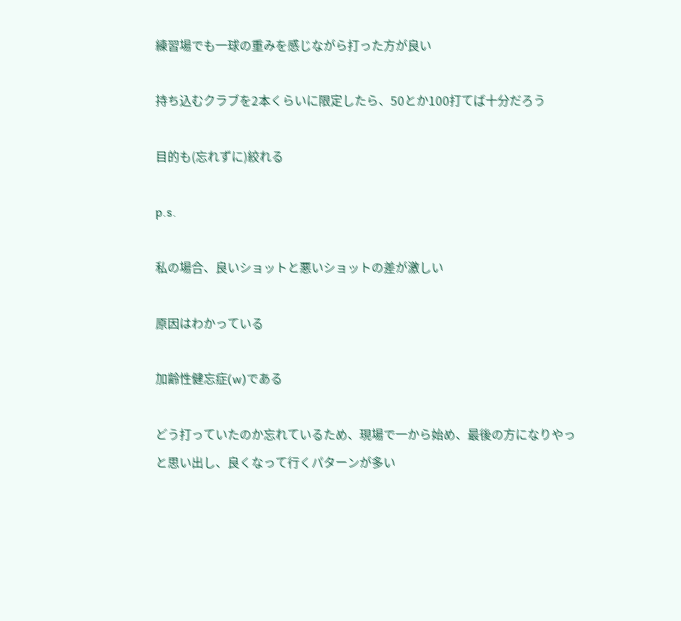練習場でも一球の重みを感じながら打った方が良い

持ち込むクラブを2本くらいに限定したら、50とか100打てば十分だろう

目的も(忘れずに)絞れる

p.s.

私の場合、良いショットと悪いショットの差が激しい

原因はわかっている

加齢性健忘症(w)である

どう打っていたのか忘れているため、現場で一から始め、最後の方になりやっと思い出し、良くなって行くパターンが多い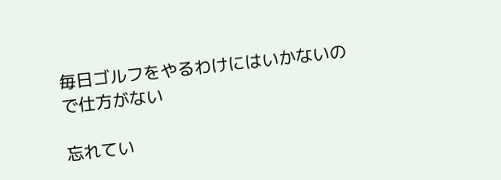毎日ゴルフをやるわけにはいかないので仕方がない

忘れてい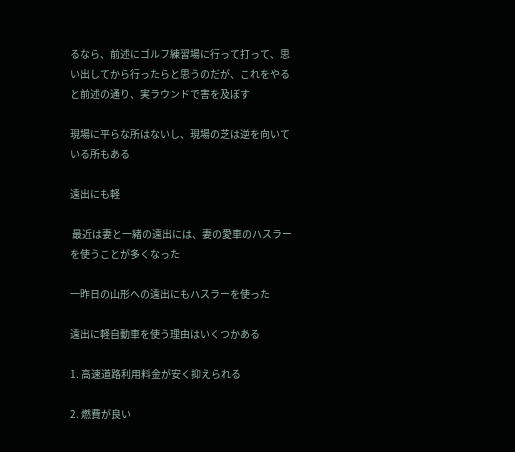るなら、前述にゴルフ練習場に行って打って、思い出してから行ったらと思うのだが、これをやると前述の通り、実ラウンドで害を及ぼす

現場に平らな所はないし、現場の芝は逆を向いている所もある

遠出にも軽

 最近は妻と一緒の遠出には、妻の愛車のハスラーを使うことが多くなった

一昨日の山形への遠出にもハスラーを使った

遠出に軽自動車を使う理由はいくつかある

1. 高速道路利用料金が安く抑えられる

2. 燃費が良い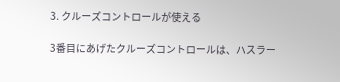3. クルーズコントロールが使える

3番目にあげたクルーズコントロールは、ハスラー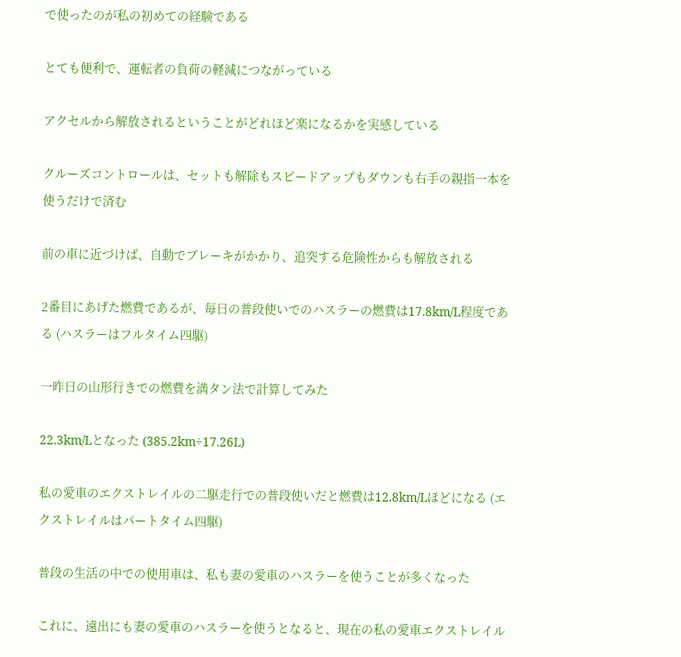で使ったのが私の初めての経験である

とても便利で、運転者の負荷の軽減につながっている

アクセルから解放されるということがどれほど楽になるかを実感している

クルーズコントロールは、セットも解除もスピードアップもダウンも右手の親指一本を使うだけで済む

前の車に近づけば、自動でブレーキがかかり、追突する危険性からも解放される

2番目にあげた燃費であるが、毎日の普段使いでのハスラーの燃費は17.8km/L程度である (ハスラーはフルタイム四駆)

一昨日の山形行きでの燃費を満タン法で計算してみた

22.3km/Lとなった (385.2km÷17.26L)

私の愛車のエクストレイルの二駆走行での普段使いだと燃費は12.8km/Lほどになる (エクストレイルはパートタイム四駆)

普段の生活の中での使用車は、私も妻の愛車のハスラーを使うことが多くなった

これに、遠出にも妻の愛車のハスラーを使うとなると、現在の私の愛車エクストレイル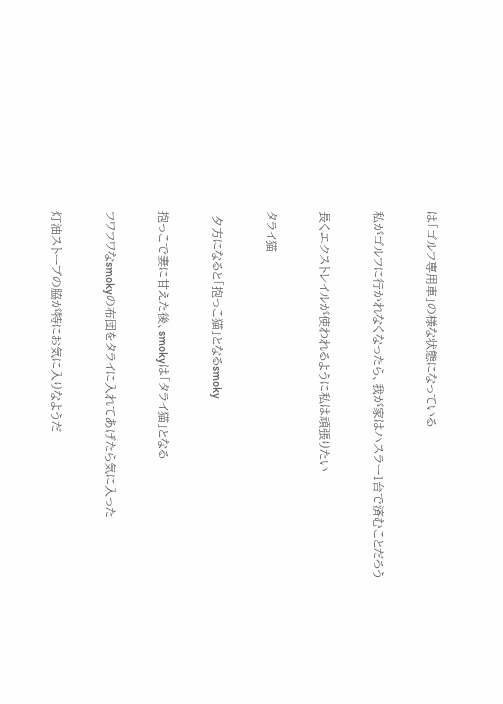は「ゴルフ専用車」の様な状態になっている

私がゴルフに行かれなくなったら、我が家はハスラー1台で済むことだろう

長くエクストレイルが使われるように私は頑張りたい

タライ猫

 夕方になると「抱っこ猫」となるsmoky

抱っこで妻に甘えた後、smokyは「タライ猫」となる

フワフワなsmokyの布団をタライに入れてあげたら気に入った

灯油ストーブの脇が特にお気に入りなようだ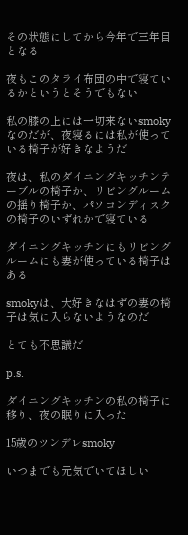その状態にしてから今年で三年目となる

夜もこのタライ布団の中で寝ているかというとそうでもない

私の膝の上には一切来ないsmokyなのだが、夜寝るには私が使っている椅子が好きなようだ

夜は、私のダイニングキッチンテーブルの椅子か、リビングルームの揺り椅子か、パソコンディスクの椅子のいずれかで寝ている

ダイニングキッチンにもリビングルームにも妻が使っている椅子はある

smokyは、大好きなはずの妻の椅子は気に入らないようなのだ

とても不思議だ

p.s.

ダイニングキッチンの私の椅子に移り、夜の眠りに入った

15歳のツンデレsmoky

いつまでも元気でいてほしい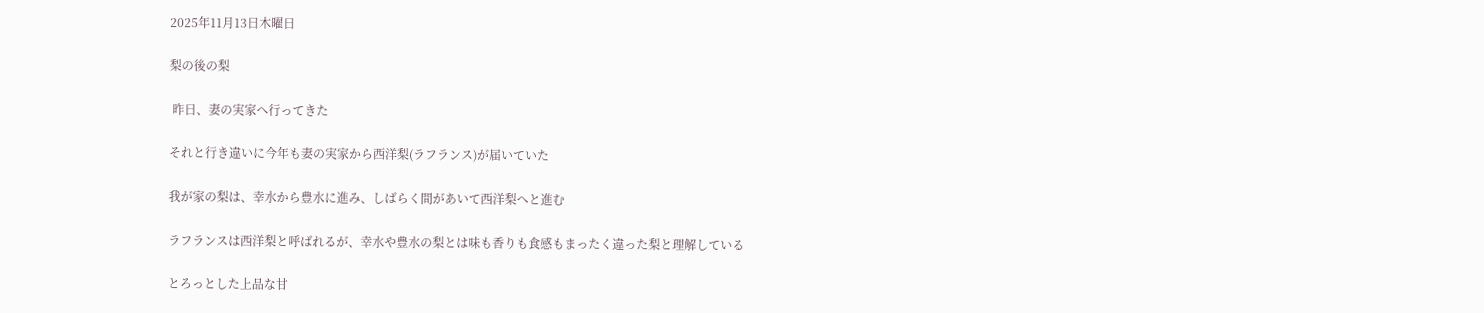2025年11月13日木曜日

梨の後の梨

 昨日、妻の実家へ行ってきた

それと行き違いに今年も妻の実家から西洋梨(ラフランス)が届いていた

我が家の梨は、幸水から豊水に進み、しばらく間があいて西洋梨へと進む

ラフランスは西洋梨と呼ばれるが、幸水や豊水の梨とは味も香りも食感もまったく違った梨と理解している

とろっとした上品な甘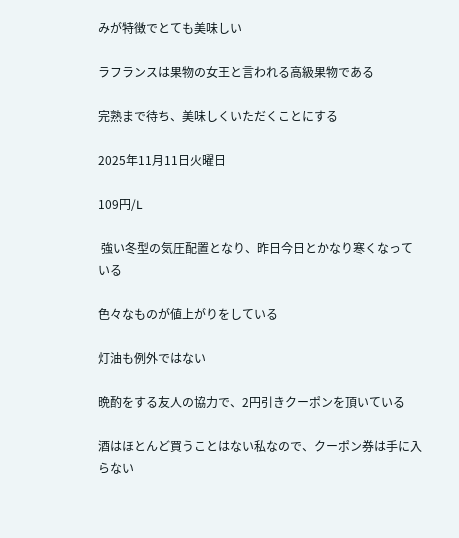みが特徴でとても美味しい

ラフランスは果物の女王と言われる高級果物である

完熟まで待ち、美味しくいただくことにする

2025年11月11日火曜日

109円/L

 強い冬型の気圧配置となり、昨日今日とかなり寒くなっている

色々なものが値上がりをしている

灯油も例外ではない

晩酌をする友人の協力で、2円引きクーポンを頂いている

酒はほとんど買うことはない私なので、クーポン券は手に入らない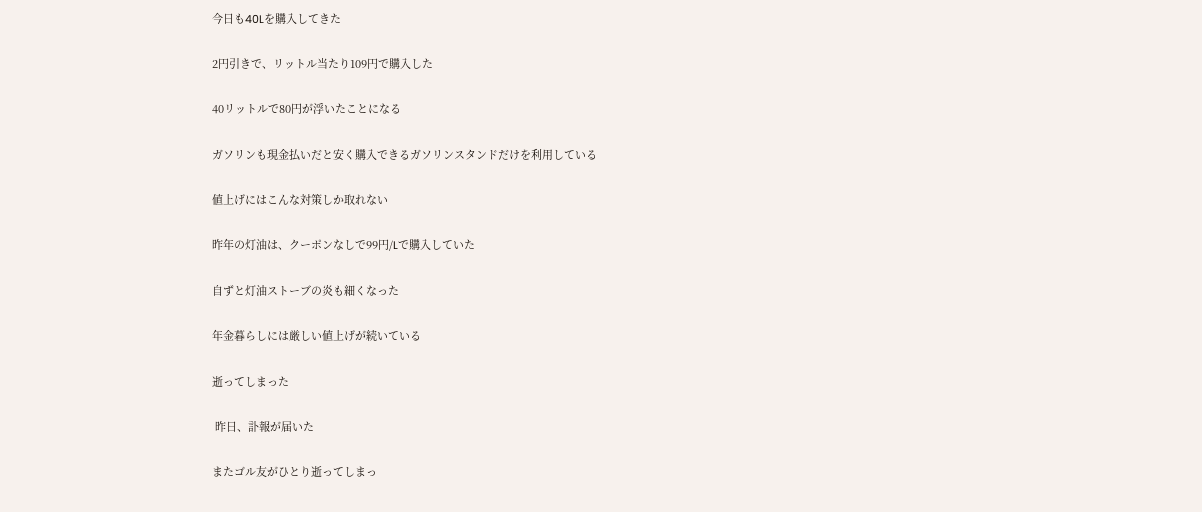今日も40Lを購入してきた

2円引きで、リットル当たり109円で購入した

40リットルで80円が浮いたことになる

ガソリンも現金払いだと安く購入できるガソリンスタンドだけを利用している

値上げにはこんな対策しか取れない

昨年の灯油は、クーポンなしで99円/Lで購入していた

自ずと灯油ストーブの炎も細くなった

年金暮らしには厳しい値上げが続いている

逝ってしまった

 昨日、訃報が届いた

またゴル友がひとり逝ってしまっ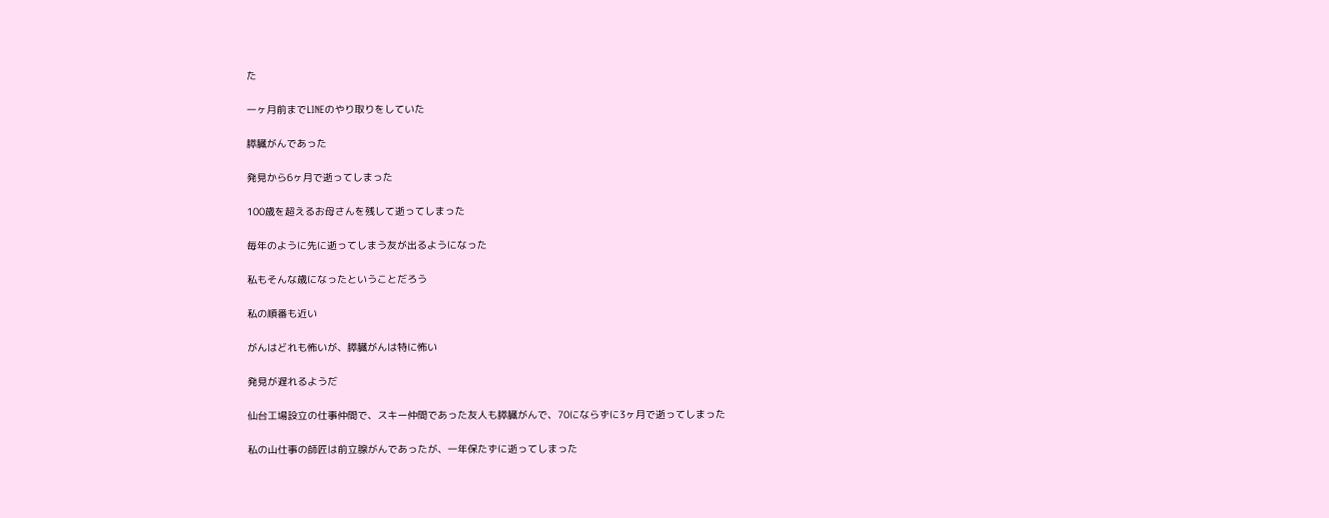た

一ヶ月前までLINEのやり取りをしていた

膵臓がんであった

発見から6ヶ月で逝ってしまった

100歳を超えるお母さんを残して逝ってしまった

毎年のように先に逝ってしまう友が出るようになった

私もそんな歳になったということだろう

私の順番も近い

がんはどれも怖いが、膵臓がんは特に怖い

発見が遅れるようだ

仙台工場設立の仕事仲間で、スキー仲間であった友人も膵臓がんで、70にならずに3ヶ月で逝ってしまった

私の山仕事の師匠は前立腺がんであったが、一年保たずに逝ってしまった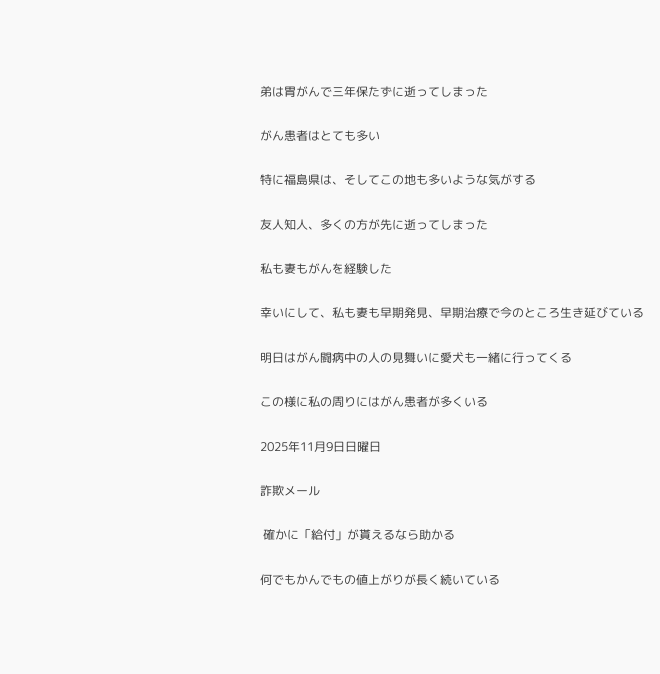弟は胃がんで三年保たずに逝ってしまった

がん患者はとても多い

特に福島県は、そしてこの地も多いような気がする

友人知人、多くの方が先に逝ってしまった

私も妻もがんを経験した

幸いにして、私も妻も早期発見、早期治療で今のところ生き延びている

明日はがん闘病中の人の見舞いに愛犬も一緒に行ってくる

この様に私の周りにはがん患者が多くいる

2025年11月9日日曜日

詐欺メール

 確かに「給付」が貰えるなら助かる

何でもかんでもの値上がりが長く続いている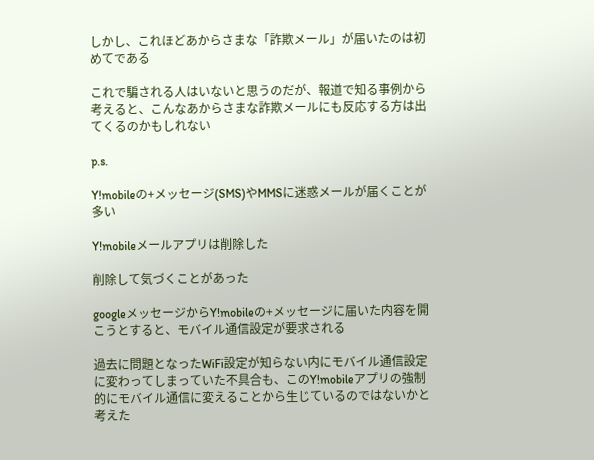しかし、これほどあからさまな「詐欺メール」が届いたのは初めてである

これで騙される人はいないと思うのだが、報道で知る事例から考えると、こんなあからさまな詐欺メールにも反応する方は出てくるのかもしれない

p.s.

Y!mobileの+メッセージ(SMS)やMMSに迷惑メールが届くことが多い

Y!mobileメールアプリは削除した

削除して気づくことがあった

googleメッセージからY!mobileの+メッセージに届いた内容を開こうとすると、モバイル通信設定が要求される

過去に問題となったWiFi設定が知らない内にモバイル通信設定に変わってしまっていた不具合も、このY!mobileアプリの強制的にモバイル通信に変えることから生じているのではないかと考えた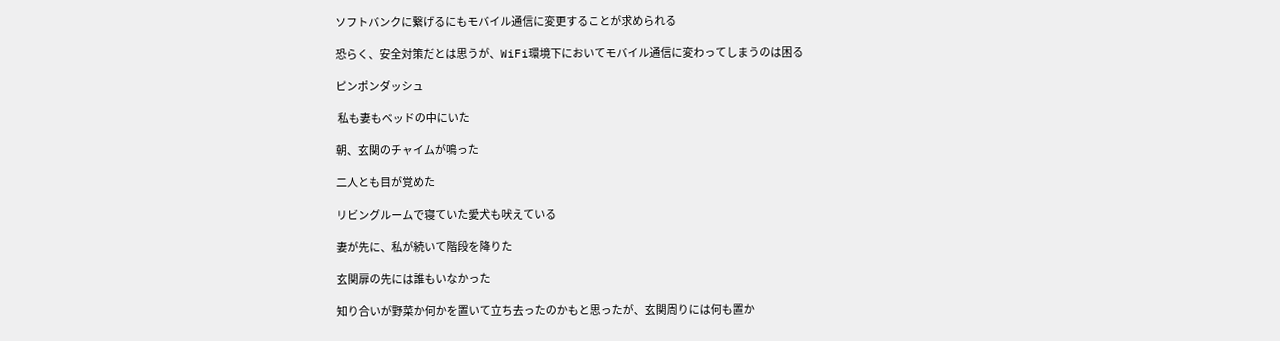ソフトバンクに繋げるにもモバイル通信に変更することが求められる

恐らく、安全対策だとは思うが、WiFi環境下においてモバイル通信に変わってしまうのは困る

ピンポンダッシュ

 私も妻もベッドの中にいた

朝、玄関のチャイムが鳴った

二人とも目が覚めた

リビングルームで寝ていた愛犬も吠えている

妻が先に、私が続いて階段を降りた

玄関扉の先には誰もいなかった

知り合いが野菜か何かを置いて立ち去ったのかもと思ったが、玄関周りには何も置か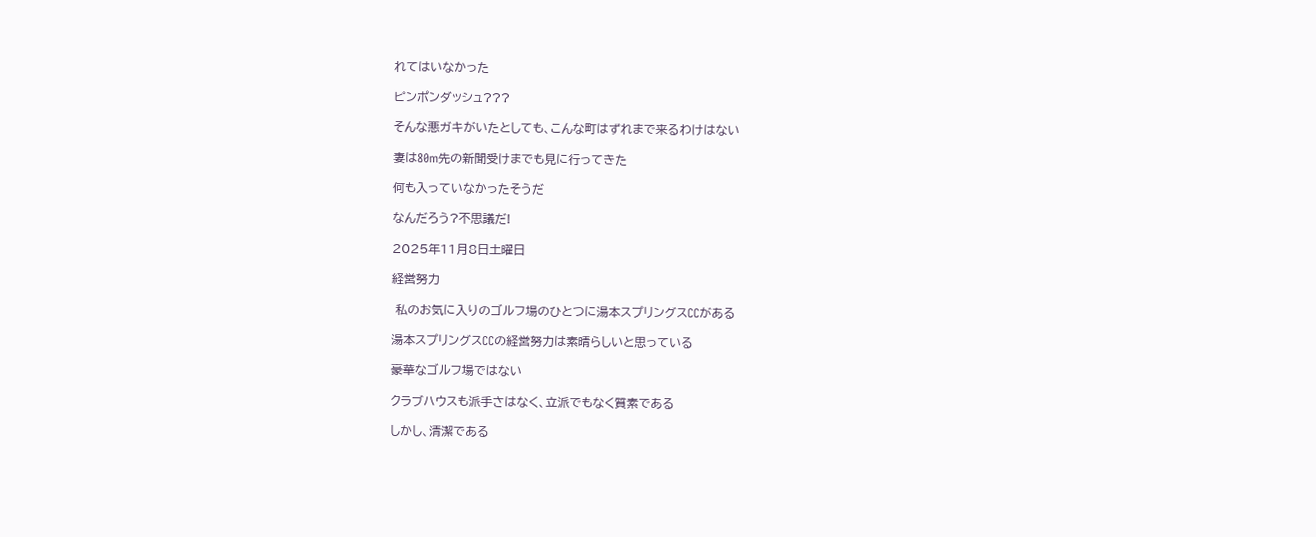れてはいなかった

ピンポンダッシュ???

そんな悪ガキがいたとしても、こんな町はずれまで来るわけはない

妻は80m先の新聞受けまでも見に行ってきた

何も入っていなかったそうだ

なんだろう?不思議だ!

2025年11月8日土曜日

経営努力

 私のお気に入りのゴルフ場のひとつに湯本スプリングスCCがある

湯本スプリングスCCの経営努力は素晴らしいと思っている

豪華なゴルフ場ではない

クラブハウスも派手さはなく、立派でもなく質素である

しかし、清潔である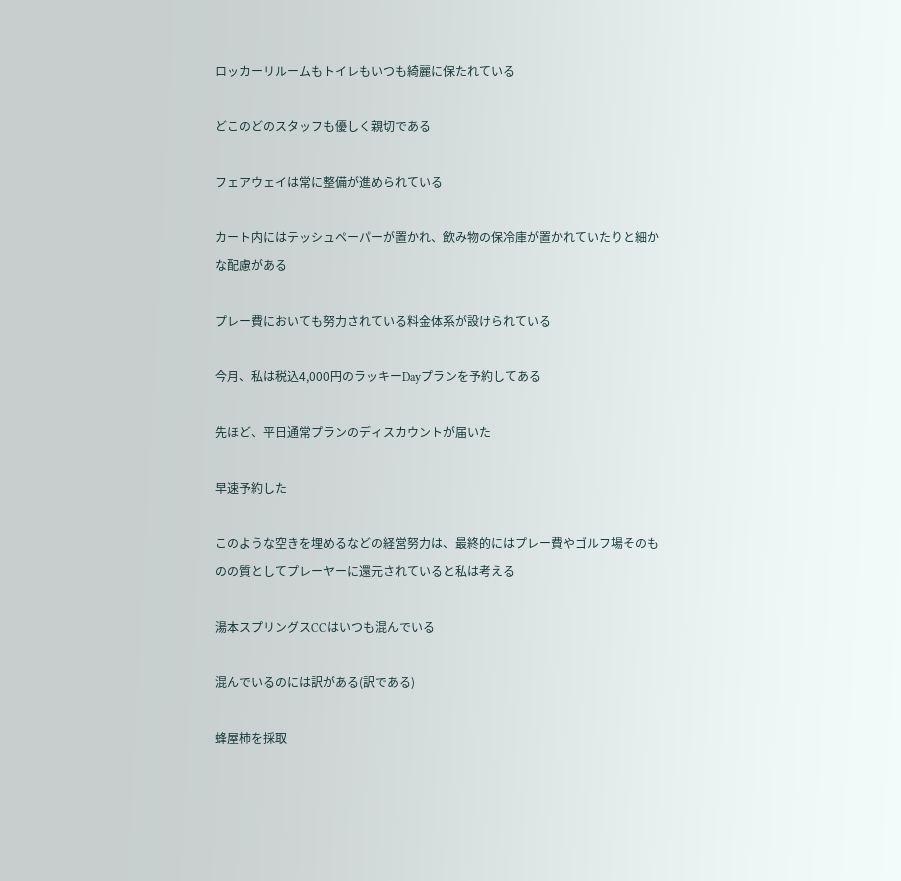ロッカーリルームもトイレもいつも綺麗に保たれている

どこのどのスタッフも優しく親切である

フェアウェイは常に整備が進められている

カート内にはテッシュペーパーが置かれ、飲み物の保冷庫が置かれていたりと細かな配慮がある

プレー費においても努力されている料金体系が設けられている

今月、私は税込4,000円のラッキーDayプランを予約してある

先ほど、平日通常プランのディスカウントが届いた

早速予約した

このような空きを埋めるなどの経営努力は、最終的にはプレー費やゴルフ場そのものの質としてプレーヤーに還元されていると私は考える

湯本スプリングスCCはいつも混んでいる

混んでいるのには訳がある(訳である)

蜂屋柿を採取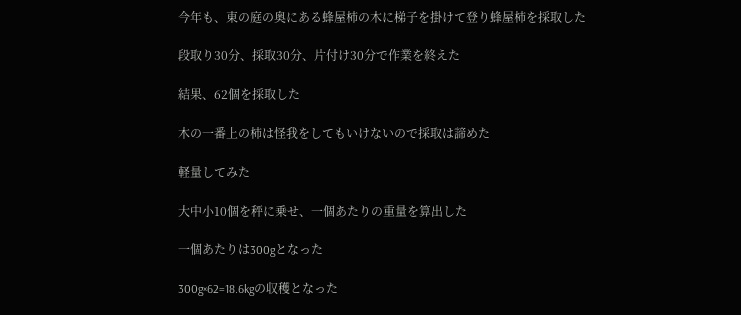今年も、東の庭の奥にある蜂屋柿の木に梯子を掛けて登り蜂屋柿を採取した

段取り30分、採取30分、片付け30分で作業を終えた

結果、62個を採取した

木の一番上の柿は怪我をしてもいけないので採取は諦めた

軽量してみた

大中小10個を秤に乗せ、一個あたりの重量を算出した

一個あたりは300gとなった

300g×62=18.6kgの収穫となった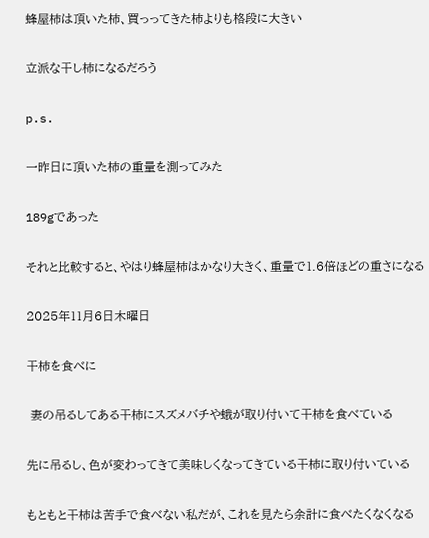蜂屋柿は頂いた柿、買っってきた柿よりも格段に大きい

立派な干し柿になるだろう

p.s.

一昨日に頂いた柿の重量を測ってみた

189gであった

それと比較すると、やはり蜂屋柿はかなり大きく、重量で1.6倍ほどの重さになる

2025年11月6日木曜日

干柿を食べに

 妻の吊るしてある干柿にスズメバチや蛾が取り付いて干柿を食べている

先に吊るし、色が変わってきて美味しくなってきている干柿に取り付いている

もともと干柿は苦手で食べない私だが、これを見たら余計に食べたくなくなる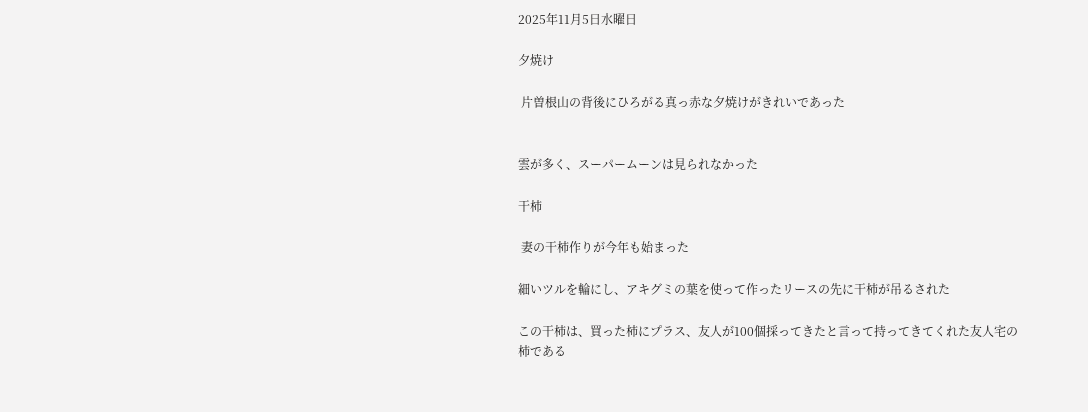2025年11月5日水曜日

夕焼け

 片曽根山の背後にひろがる真っ赤な夕焼けがきれいであった


雲が多く、スーパームーンは見られなかった

干柿

 妻の干柿作りが今年も始まった

細いツルを輪にし、アキグミの葉を使って作ったリースの先に干柿が吊るされた

この干柿は、買った柿にプラス、友人が100個採ってきたと言って持ってきてくれた友人宅の柿である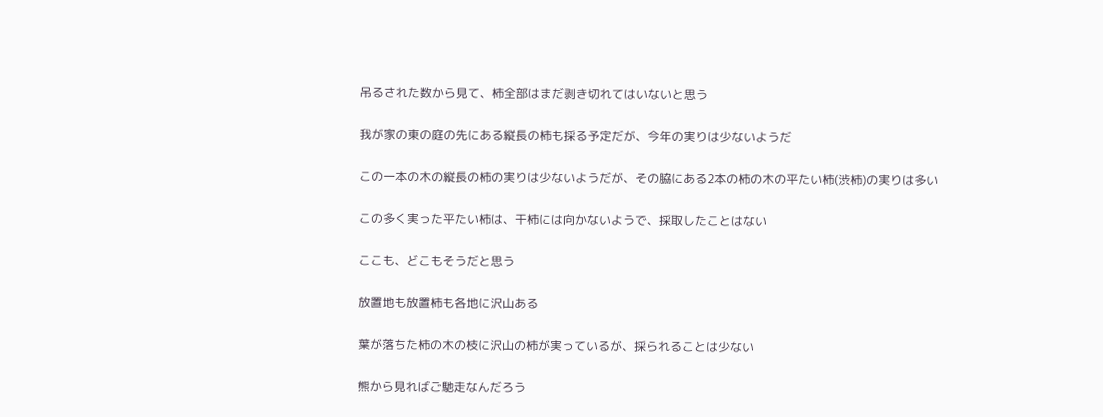吊るされた数から見て、柿全部はまだ剥き切れてはいないと思う

我が家の東の庭の先にある縦長の柿も採る予定だが、今年の実りは少ないようだ

この一本の木の縦長の柿の実りは少ないようだが、その脇にある2本の柿の木の平たい柿(渋柿)の実りは多い

この多く実った平たい柿は、干柿には向かないようで、採取したことはない

ここも、どこもそうだと思う

放置地も放置柿も各地に沢山ある

葉が落ちた柿の木の枝に沢山の柿が実っているが、採られることは少ない

熊から見ればご馳走なんだろう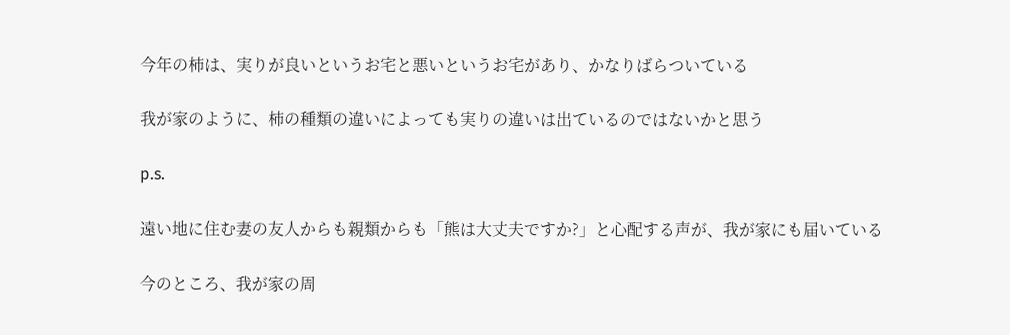今年の柿は、実りが良いというお宅と悪いというお宅があり、かなりばらついている

我が家のように、柿の種類の違いによっても実りの違いは出ているのではないかと思う

p.s.

遠い地に住む妻の友人からも親類からも「熊は大丈夫ですか?」と心配する声が、我が家にも届いている

今のところ、我が家の周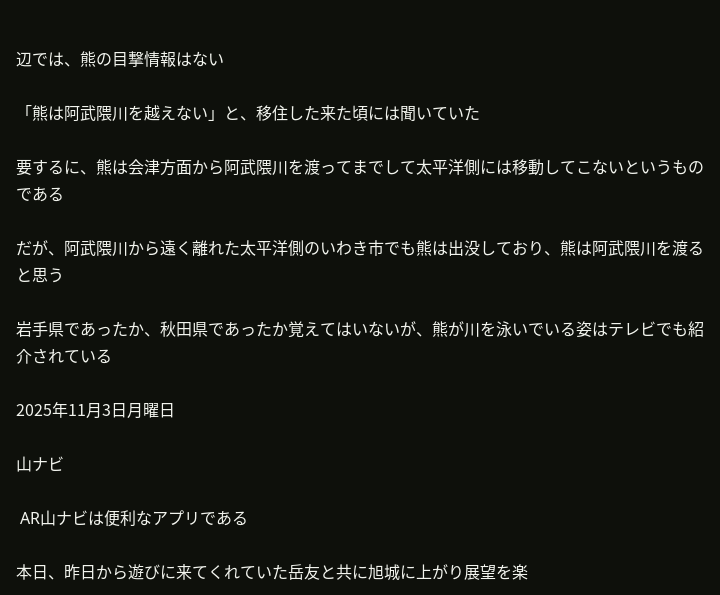辺では、熊の目撃情報はない

「熊は阿武隈川を越えない」と、移住した来た頃には聞いていた

要するに、熊は会津方面から阿武隈川を渡ってまでして太平洋側には移動してこないというものである

だが、阿武隈川から遠く離れた太平洋側のいわき市でも熊は出没しており、熊は阿武隈川を渡ると思う

岩手県であったか、秋田県であったか覚えてはいないが、熊が川を泳いでいる姿はテレビでも紹介されている

2025年11月3日月曜日

山ナビ

 AR山ナビは便利なアプリである

本日、昨日から遊びに来てくれていた岳友と共に旭城に上がり展望を楽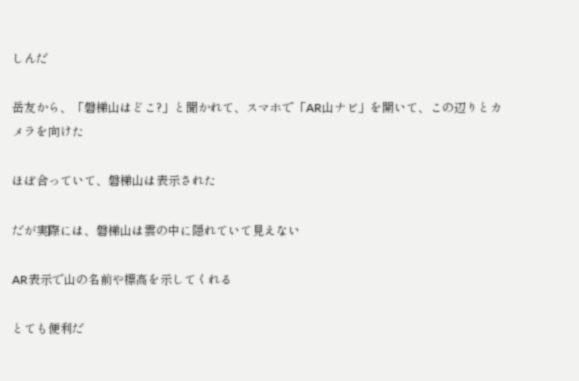しんだ

岳友から、「磐梯山はどこ?」と聞かれて、スマホで「AR山ナビ」を開いて、この辺りとカメラを向けた

ほぼ合っていて、磐梯山は表示された

だが実際には、磐梯山は雲の中に隠れていて見えない

AR表示で山の名前や標高を示してくれる

とても便利だ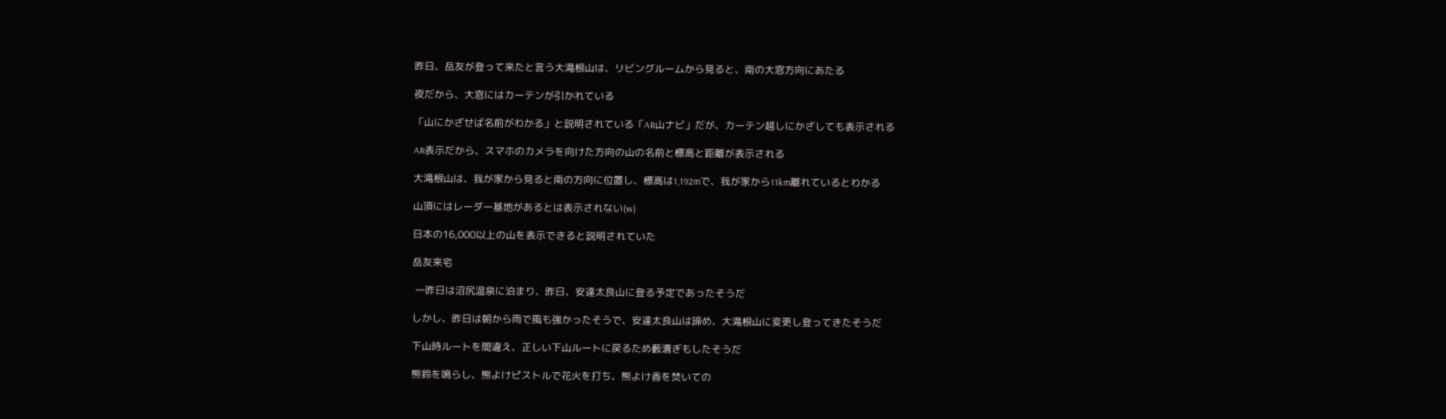昨日、岳友が登って来たと言う大滝根山は、リビングルームから見ると、南の大窓方向にあたる

夜だから、大窓にはカーテンが引かれている

「山にかざせば名前がわかる」と説明されている「AR山ナビ」だが、カーテン越しにかざしても表示される

AR表示だから、スマホのカメラを向けた方向の山の名前と標高と距離が表示される

大滝根山は、我が家から見ると南の方向に位置し、標高は1,192mで、我が家から11km離れているとわかる

山頂にはレーダー基地があるとは表示されない(w)

日本の16,000以上の山を表示できると説明されていた

岳友来宅

 一昨日は沼尻温泉に泊まり、昨日、安達太良山に登る予定であったそうだ

しかし、昨日は朝から雨で風も強かったそうで、安達太良山は諦め、大滝根山に変更し登ってきたそうだ

下山時ルートを間違え、正しい下山ルートに戻るため藪漕ぎもしたそうだ

熊鈴を鳴らし、熊よけピストルで花火を打ち、熊よけ香を焚いての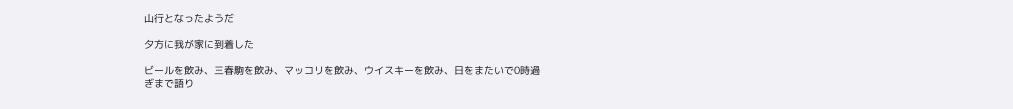山行となったようだ

夕方に我が家に到着した

ビールを飲み、三春駒を飲み、マッコリを飲み、ウイスキーを飲み、日をまたいで0時過ぎまで語り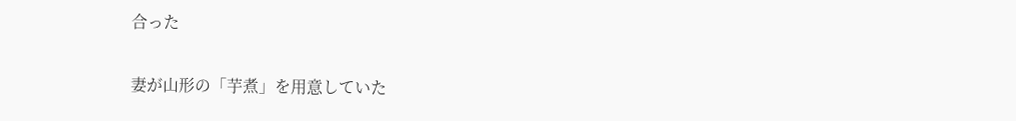合った

妻が山形の「芋煮」を用意していた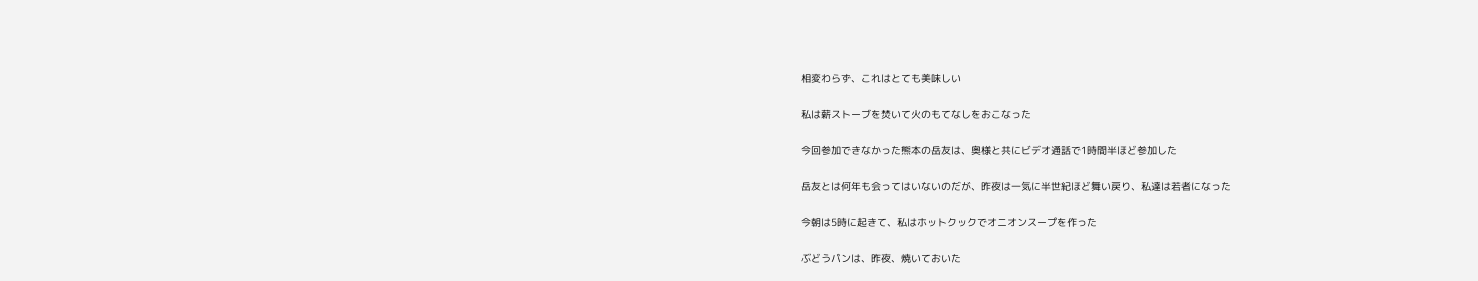相変わらず、これはとても美味しい

私は薪ストーブを焚いて火のもてなしをおこなった

今回参加できなかった熊本の岳友は、奥様と共にビデオ通話で1時間半ほど参加した

岳友とは何年も会ってはいないのだが、昨夜は一気に半世紀ほど舞い戻り、私達は若者になった

今朝は5時に起きて、私はホットクックでオニオンスープを作った

ぶどうパンは、昨夜、焼いておいた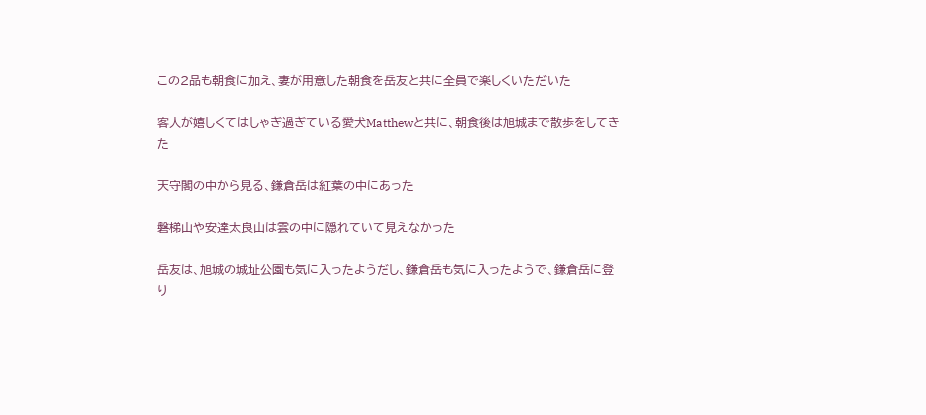この2品も朝食に加え、妻が用意した朝食を岳友と共に全員で楽しくいただいた

客人が嬉しくてはしゃぎ過ぎている愛犬Matthewと共に、朝食後は旭城まで散歩をしてきた

天守閣の中から見る、鎌倉岳は紅葉の中にあった

磐梯山や安達太良山は雲の中に隠れていて見えなかった

岳友は、旭城の城址公園も気に入ったようだし、鎌倉岳も気に入ったようで、鎌倉岳に登り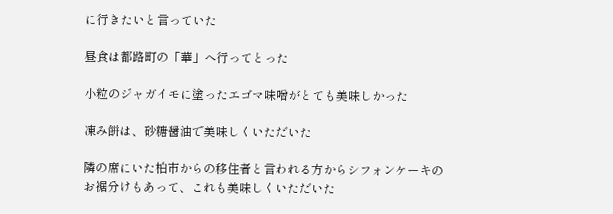に行きたいと言っていた

昼食は都路町の「華」へ行ってとった

小粒のジャガイモに塗ったエゴマ味噌がとても美味しかった

凍み餅は、砂糖醤油で美味しくいただいた

隣の席にいた柏市からの移住者と言われる方からシフォンケーキのお裾分けもあって、これも美味しくいただいた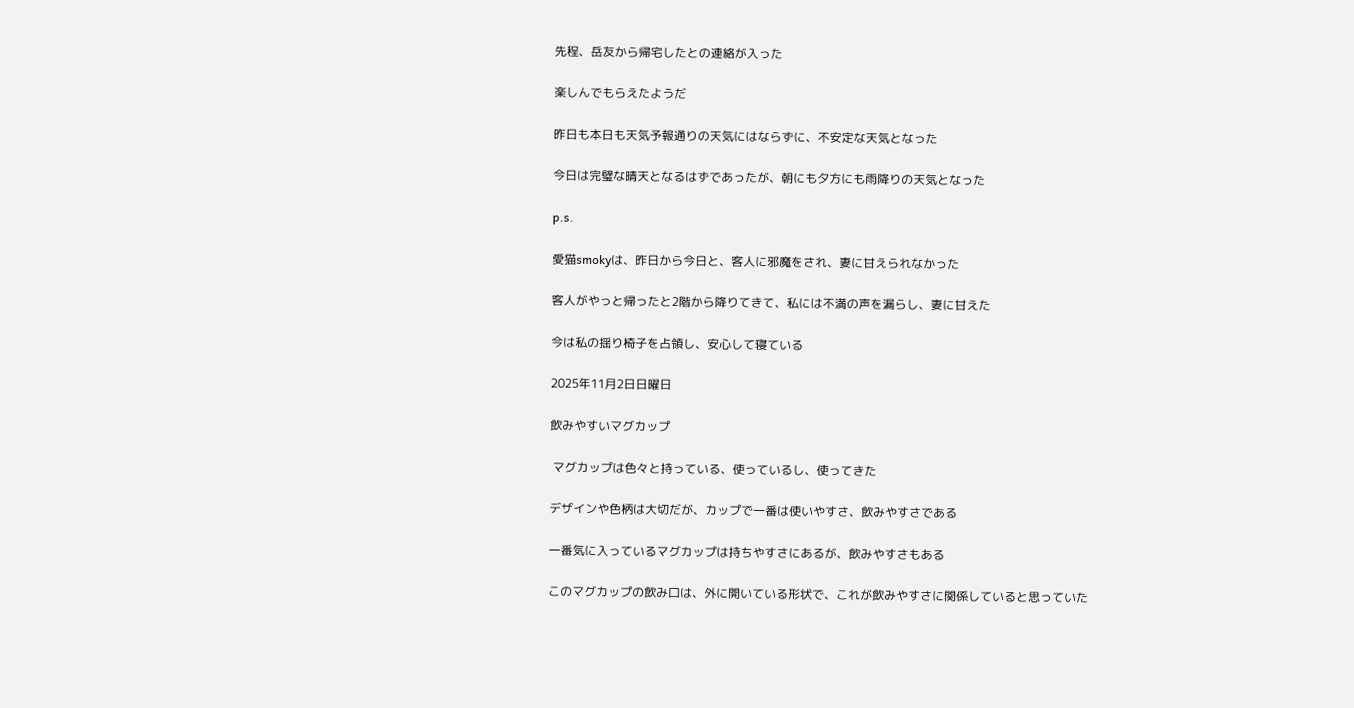先程、岳友から帰宅したとの連絡が入った

楽しんでもらえたようだ

昨日も本日も天気予報通りの天気にはならずに、不安定な天気となった

今日は完璧な晴天となるはずであったが、朝にも夕方にも雨降りの天気となった

p.s.

愛猫smokyは、昨日から今日と、客人に邪魔をされ、妻に甘えられなかった

客人がやっと帰ったと2階から降りてきて、私には不満の声を漏らし、妻に甘えた

今は私の揺り椅子を占領し、安心して寝ている

2025年11月2日日曜日

飲みやすいマグカップ

 マグカップは色々と持っている、使っているし、使ってきた

デザインや色柄は大切だが、カップで一番は使いやすさ、飲みやすさである

一番気に入っているマグカップは持ちやすさにあるが、飲みやすさもある

このマグカップの飲み口は、外に開いている形状で、これが飲みやすさに関係していると思っていた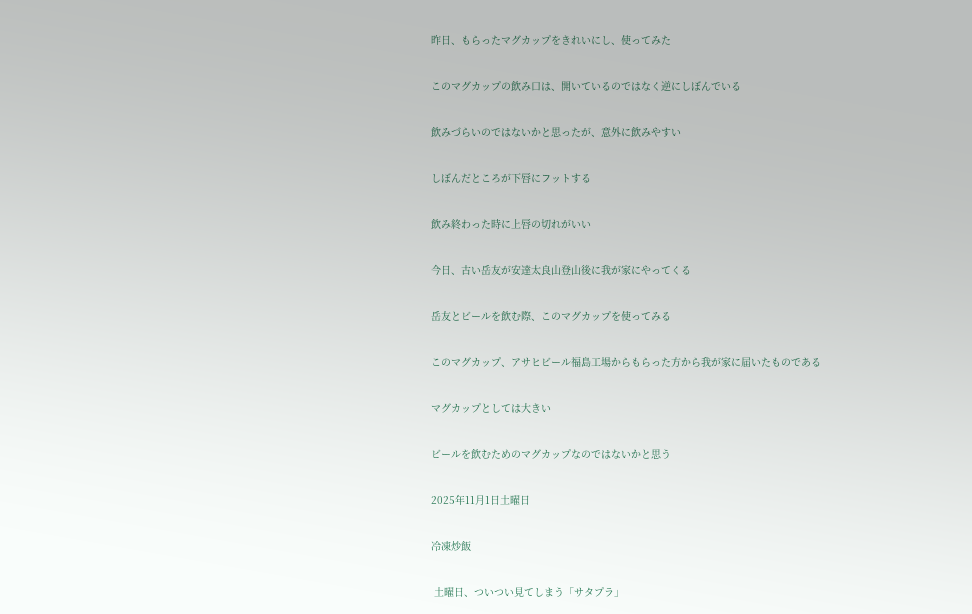昨日、もらったマグカップをきれいにし、使ってみた

このマグカップの飲み口は、開いているのではなく逆にしぼんでいる

飲みづらいのではないかと思ったが、意外に飲みやすい

しぼんだところが下唇にフットする

飲み終わった時に上唇の切れがいい

今日、古い岳友が安達太良山登山後に我が家にやってくる

岳友とビールを飲む際、このマグカップを使ってみる

このマグカップ、アサヒビール福島工場からもらった方から我が家に届いたものである

マグカップとしては大きい

ビールを飲むためのマグカップなのではないかと思う

2025年11月1日土曜日

冷凍炒飯

 土曜日、ついつい見てしまう「サタプラ」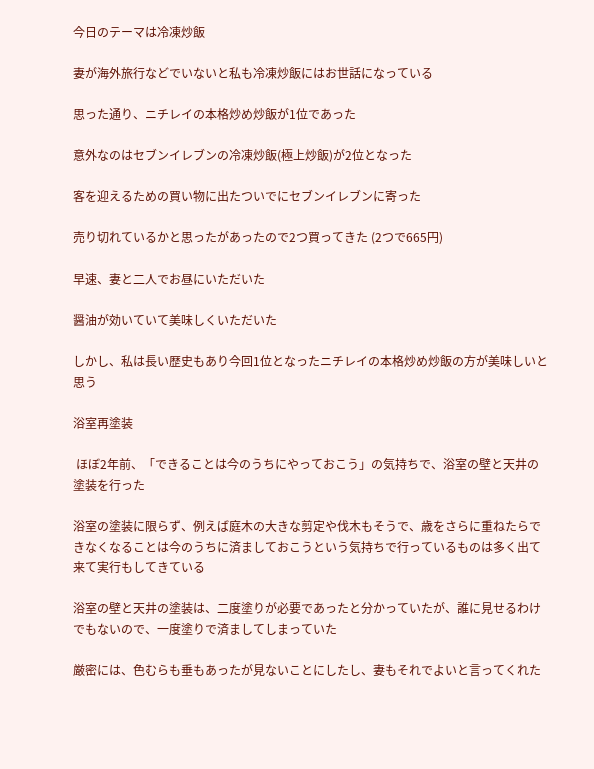今日のテーマは冷凍炒飯

妻が海外旅行などでいないと私も冷凍炒飯にはお世話になっている

思った通り、ニチレイの本格炒め炒飯が1位であった

意外なのはセブンイレブンの冷凍炒飯(極上炒飯)が2位となった

客を迎えるための買い物に出たついでにセブンイレブンに寄った

売り切れているかと思ったがあったので2つ買ってきた (2つで665円)

早速、妻と二人でお昼にいただいた

醤油が効いていて美味しくいただいた

しかし、私は長い歴史もあり今回1位となったニチレイの本格炒め炒飯の方が美味しいと思う

浴室再塗装

 ほぼ2年前、「できることは今のうちにやっておこう」の気持ちで、浴室の壁と天井の塗装を行った

浴室の塗装に限らず、例えば庭木の大きな剪定や伐木もそうで、歳をさらに重ねたらできなくなることは今のうちに済ましておこうという気持ちで行っているものは多く出て来て実行もしてきている

浴室の壁と天井の塗装は、二度塗りが必要であったと分かっていたが、誰に見せるわけでもないので、一度塗りで済ましてしまっていた

厳密には、色むらも垂もあったが見ないことにしたし、妻もそれでよいと言ってくれた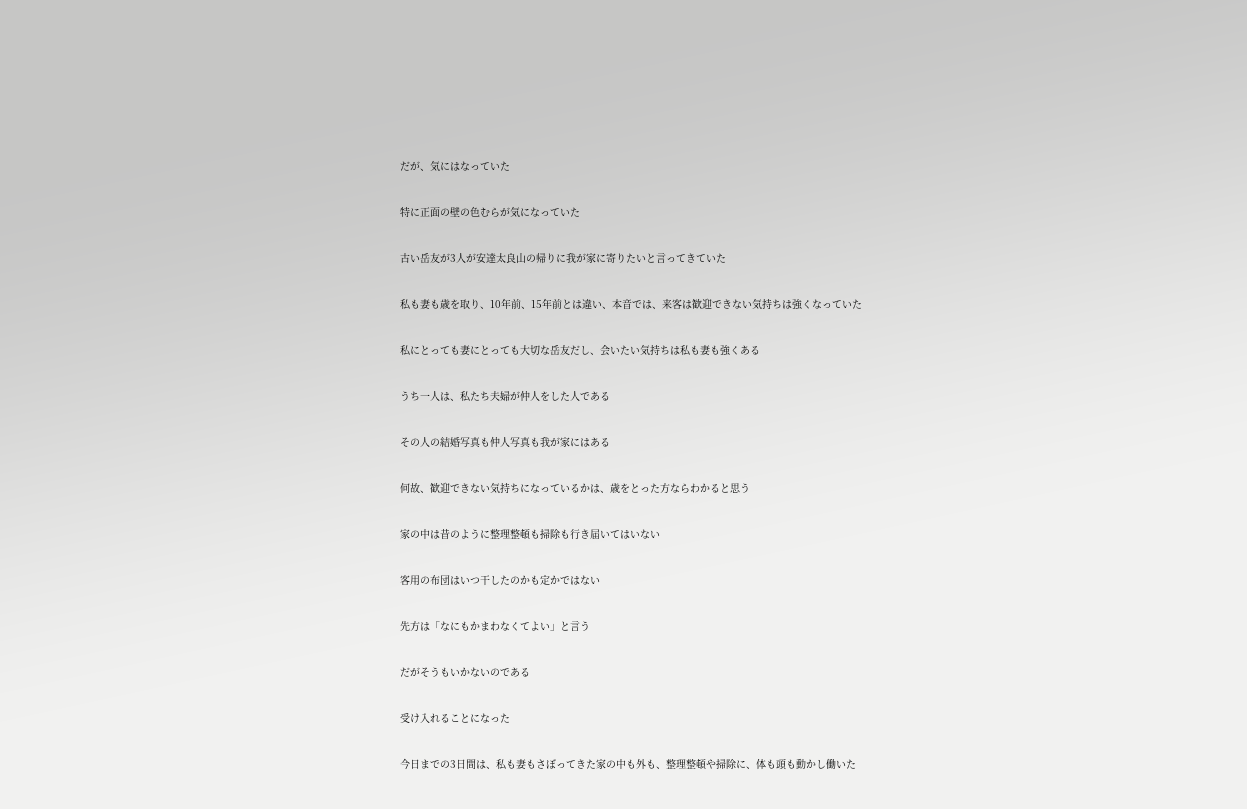だが、気にはなっていた

特に正面の壁の色むらが気になっていた

古い岳友が3人が安達太良山の帰りに我が家に寄りたいと言ってきていた

私も妻も歳を取り、10年前、15年前とは違い、本音では、来客は歓迎できない気持ちは強くなっていた

私にとっても妻にとっても大切な岳友だし、会いたい気持ちは私も妻も強くある

うち一人は、私たち夫婦が仲人をした人である

その人の結婚写真も仲人写真も我が家にはある

何故、歓迎できない気持ちになっているかは、歳をとった方ならわかると思う

家の中は昔のように整理整頓も掃除も行き届いてはいない

客用の布団はいつ干したのかも定かではない

先方は「なにもかまわなくてよい」と言う

だがそうもいかないのである

受け入れることになった

今日までの3日間は、私も妻もさぼってきた家の中も外も、整理整頓や掃除に、体も頭も動かし働いた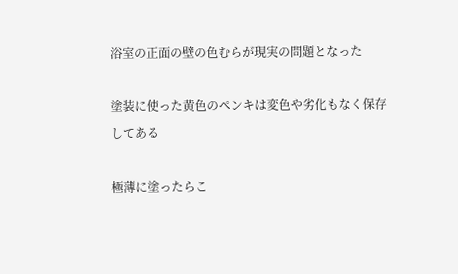浴室の正面の壁の色むらが現実の問題となった

塗装に使った黄色のペンキは変色や劣化もなく保存してある

極薄に塗ったらこ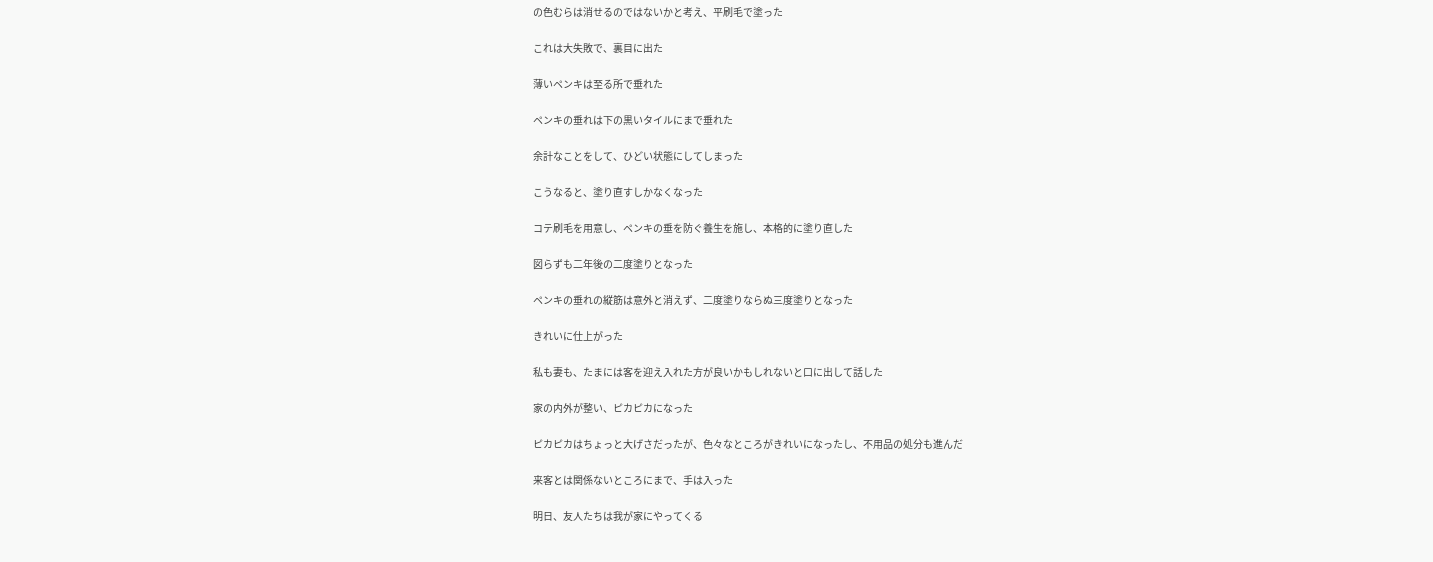の色むらは消せるのではないかと考え、平刷毛で塗った

これは大失敗で、裏目に出た

薄いペンキは至る所で垂れた

ペンキの垂れは下の黒いタイルにまで垂れた

余計なことをして、ひどい状態にしてしまった

こうなると、塗り直すしかなくなった

コテ刷毛を用意し、ペンキの垂を防ぐ養生を施し、本格的に塗り直した

図らずも二年後の二度塗りとなった

ペンキの垂れの縦筋は意外と消えず、二度塗りならぬ三度塗りとなった

きれいに仕上がった

私も妻も、たまには客を迎え入れた方が良いかもしれないと口に出して話した

家の内外が整い、ピカピカになった

ピカピカはちょっと大げさだったが、色々なところがきれいになったし、不用品の処分も進んだ

来客とは関係ないところにまで、手は入った

明日、友人たちは我が家にやってくる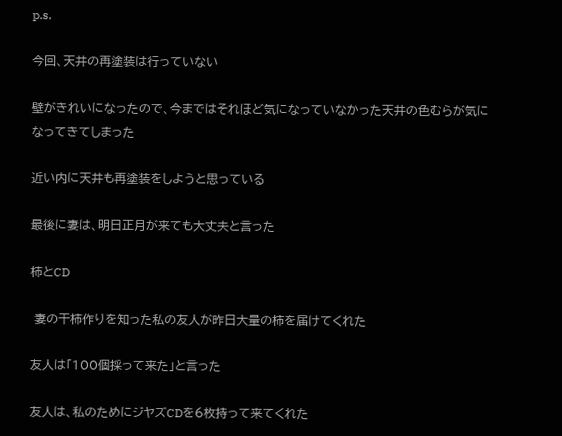p.s.

今回、天井の再塗装は行っていない

壁がきれいになったので、今まではそれほど気になっていなかった天井の色むらが気になってきてしまった

近い内に天井も再塗装をしようと思っている

最後に妻は、明日正月が来ても大丈夫と言った

柿とCD

 妻の干柿作りを知った私の友人が昨日大量の柿を届けてくれた

友人は「100個採って来た」と言った

友人は、私のためにジヤズCDを6枚持って来てくれた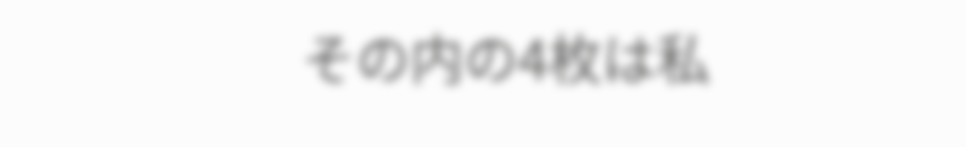その内の4枚は私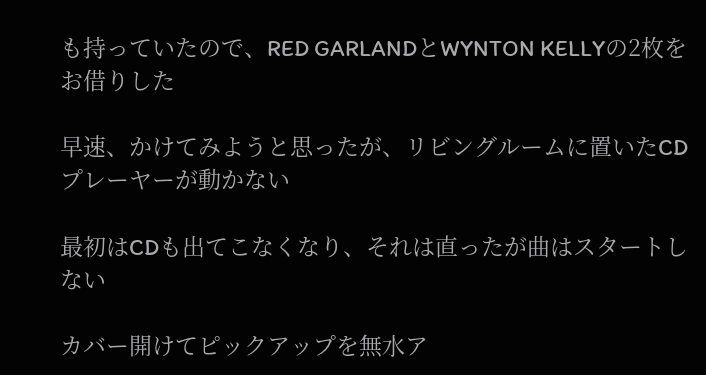も持っていたので、RED GARLANDとWYNTON KELLYの2枚をお借りした

早速、かけてみようと思ったが、リビングルームに置いたCDプレーヤーが動かない

最初はCDも出てこなくなり、それは直ったが曲はスタートしない

カバー開けてピックアップを無水ア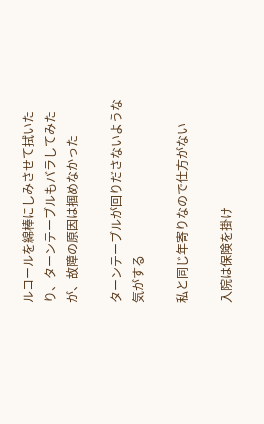ルコールを綿棒にしみさせて拭いたり、ターンテーブルもバラしてみたが、故障の原因は掴めなかった

ターンテーブルが回りださないような気がする

私と同じ年寄りなので仕方がない

入院は保険を掛け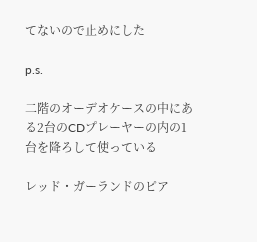てないので止めにした

p.s.

二階のオーデオケースの中にある2台のCDプレーヤーの内の1台を降ろして使っている

レッド・ガーランドのピア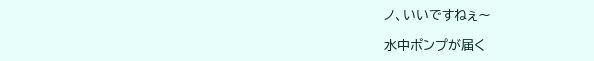ノ、いいですねぇ〜

水中ポンプが届く